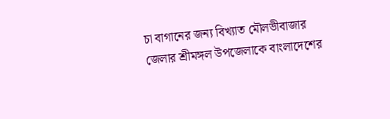চা বাগানের জন্য বিখ্যাত মৌলভীবাজার জেলার শ্রীমঙ্গল উপজেলাকে বাংলাদেশের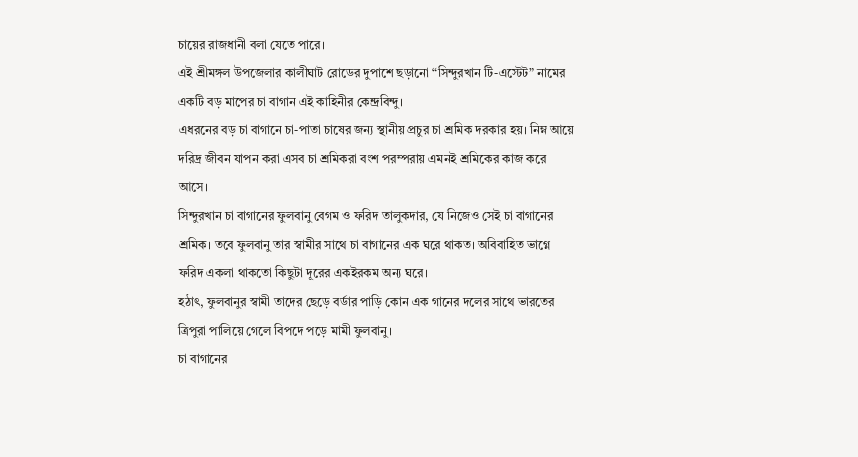চায়ের রাজধানী বলা যেতে পারে।
এই শ্রীমঙ্গল উপজেলার কালীঘাট রোডের দুপাশে ছড়ানো “সিন্দুরখান টি-এস্টেট” নামের একটি বড় মাপের চা বাগান এই কাহিনীর কেন্দ্রবিন্দু।
এধরনের বড় চা বাগানে চা-পাতা চাষের জন্য স্থানীয় প্রচুর চা শ্রমিক দরকার হয়। নিম্ন আয়ে দরিদ্র জীবন যাপন করা এসব চা শ্রমিকরা বংশ পরম্পরায় এমনই শ্রমিকের কাজ করে আসে।
সিন্দুরখান চা বাগানের ফুলবানু বেগম ও ফরিদ তালুকদার, যে নিজেও সেই চা বাগানের শ্রমিক। তবে ফুলবানু তার স্বামীর সাথে চা বাগানের এক ঘরে থাকত। অবিবাহিত ভাগ্নে ফরিদ একলা থাকতো কিছুটা দূরের একইরকম অন্য ঘরে।
হঠাৎ, ফুলবানুর স্বামী তাদের ছেড়ে বর্ডার পাড়ি কোন এক গানের দলের সাথে ভারতের ত্রিপুরা পালিয়ে গেলে বিপদে পড়ে মামী ফুলবানু।
চা বাগানের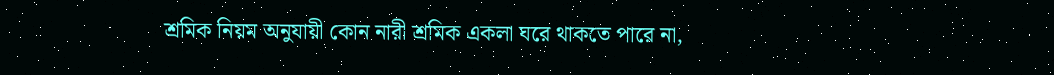শ্রমিক নিয়ম অনুযায়ী কোন নারী শ্রমিক একলা ঘরে থাকতে পারে না,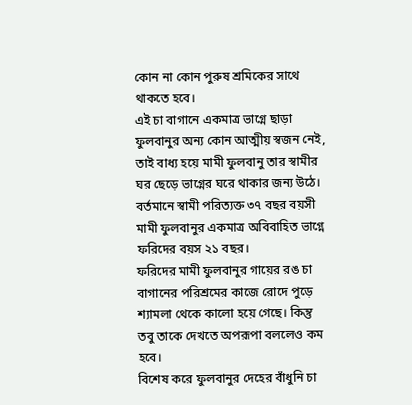কোন না কোন পুরুষ শ্রমিকের সাথে থাকতে হবে।
এই চা বাগানে একমাত্র ভাগ্নে ছাড়া ফুলবানুর অন্য কোন আত্মীয় স্বজন নেই, তাই বাধ্য হয়ে মামী ফুলবানু তার স্বামীর ঘর ছেড়ে ভাগ্নের ঘরে থাকার জন্য উঠে।
বর্তমানে স্বামী পরিত্যক্ত ৩৭ বছর বয়সী মামী ফুলবানুর একমাত্র অবিবাহিত ভাগ্নে ফরিদের বয়স ২১ বছর।
ফরিদের মামী ফুলবানুর গায়ের রঙ চা বাগানের পরিশ্রমের কাজে রোদে পুড়ে শ্যামলা থেকে কালো হয়ে গেছে। কিন্তু তবু তাকে দেখতে অপরূপা বললেও কম হবে।
বিশেষ করে ফুলবানুর দেহের বাঁধুনি চা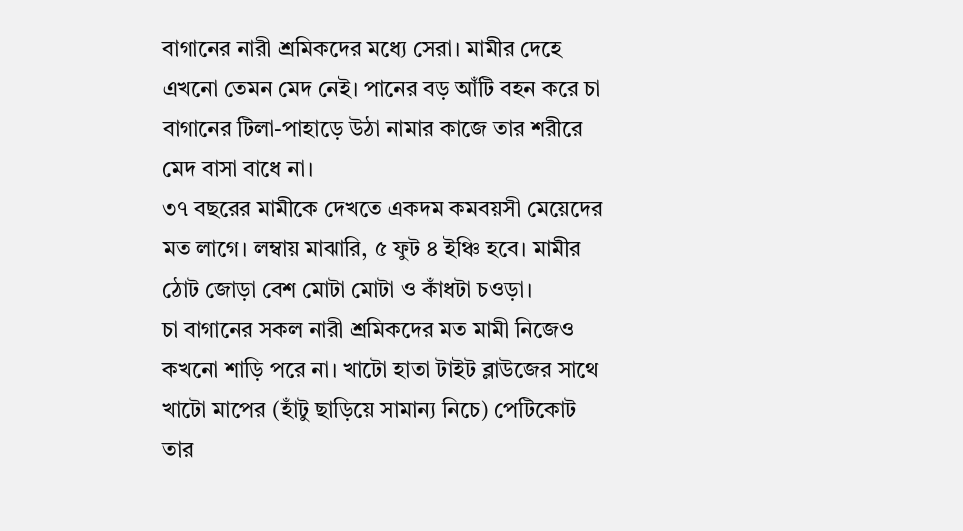বাগানের নারী শ্রমিকদের মধ্যে সেরা। মামীর দেহে এখনো তেমন মেদ নেই। পানের বড় আঁটি বহন করে চা বাগানের টিলা-পাহাড়ে উঠা নামার কাজে তার শরীরে মেদ বাসা বাধে না।
৩৭ বছরের মামীকে দেখতে একদম কমবয়সী মেয়েদের মত লাগে। লম্বায় মাঝারি, ৫ ফুট ৪ ইঞ্চি হবে। মামীর ঠোট জোড়া বেশ মোটা মোটা ও কাঁধটা চওড়া।
চা বাগানের সকল নারী শ্রমিকদের মত মামী নিজেও কখনো শাড়ি পরে না। খাটো হাতা টাইট ব্লাউজের সাথে খাটো মাপের (হাঁটু ছাড়িয়ে সামান্য নিচে) পেটিকোট তার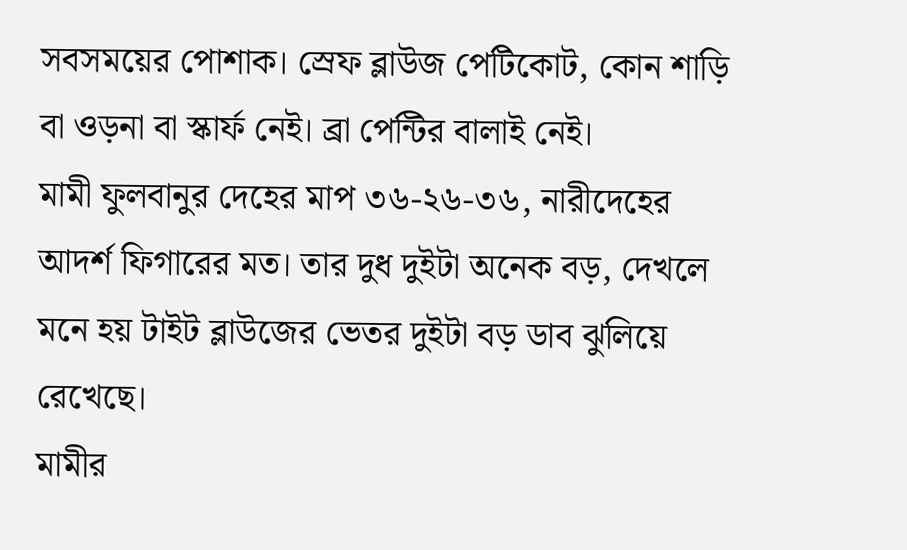সবসময়ের পোশাক। স্রেফ ব্লাউজ পেটিকোট, কোন শাড়ি বা ওড়না বা স্কার্ফ নেই। ব্রা পেন্টির বালাই নেই।
মামী ফুলবানুর দেহের মাপ ৩৬-২৬-৩৬, নারীদেহের আদর্শ ফিগারের মত। তার দুধ দুইটা অনেক বড়, দেখলে মনে হয় টাইট ব্লাউজের ভেতর দুইটা বড় ডাব ঝুলিয়ে রেখেছে।
মামীর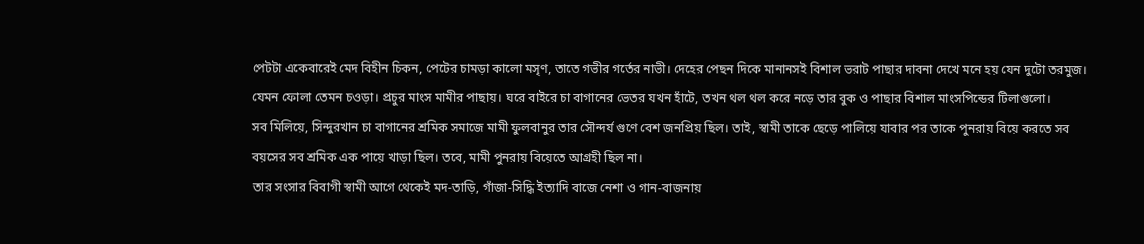পেটটা একেবারেই মেদ বিহীন চিকন, পেটের চামড়া কালো মসৃণ, তাতে গভীর গর্তের নাভী। দেহের পেছন দিকে মানানসই বিশাল ভরাট পাছার দাবনা দেখে মনে হয় যেন দুটো তরমুজ।
যেমন ফোলা তেমন চওড়া। প্রচুর মাংস মামীর পাছায়। ঘরে বাইরে চা বাগানের ভেতর যখন হাঁটে, তখন থল থল করে নড়ে তার বুক ও পাছার বিশাল মাংসপিন্ডের টিলাগুলো।
সব মিলিয়ে, সিন্দুরখান চা বাগানের শ্রমিক সমাজে মামী ফুলবানুর তার সৌন্দর্য গুণে বেশ জনপ্রিয় ছিল। তাই, স্বামী তাকে ছেড়ে পালিয়ে যাবার পর তাকে পুনরায় বিয়ে করতে সব বয়সের সব শ্রমিক এক পায়ে খাড়া ছিল। তবে, মামী পুনরায় বিয়েতে আগ্রহী ছিল না।
তার সংসার বিবাগী স্বামী আগে থেকেই মদ-তাড়ি, গাঁজা-সিদ্ধি ইত্যাদি বাজে নেশা ও গান-বাজনায়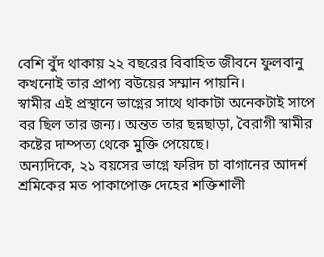বেশি বুঁদ থাকায় ২২ বছরের বিবাহিত জীবনে ফুলবানু কখনোই তার প্রাপ্য বউয়ের সম্মান পায়নি।
স্বামীর এই প্রস্থানে ভাগ্নের সাথে থাকাটা অনেকটাই সাপে বর ছিল তার জন্য। অন্তত তার ছন্নছাড়া, বৈরাগী স্বামীর কষ্টের দাম্পত্য থেকে মুক্তি পেয়েছে।
অন্যদিকে, ২১ বয়সের ভাগ্নে ফরিদ চা বাগানের আদর্শ শ্রমিকের মত পাকাপোক্ত দেহের শক্তিশালী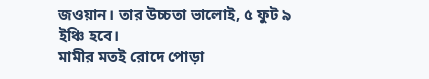জওয়ান। তার উচ্চতা ভালোই, ৫ ফুট ৯ ইঞ্চি হবে।
মামীর মতই রোদে পোড়া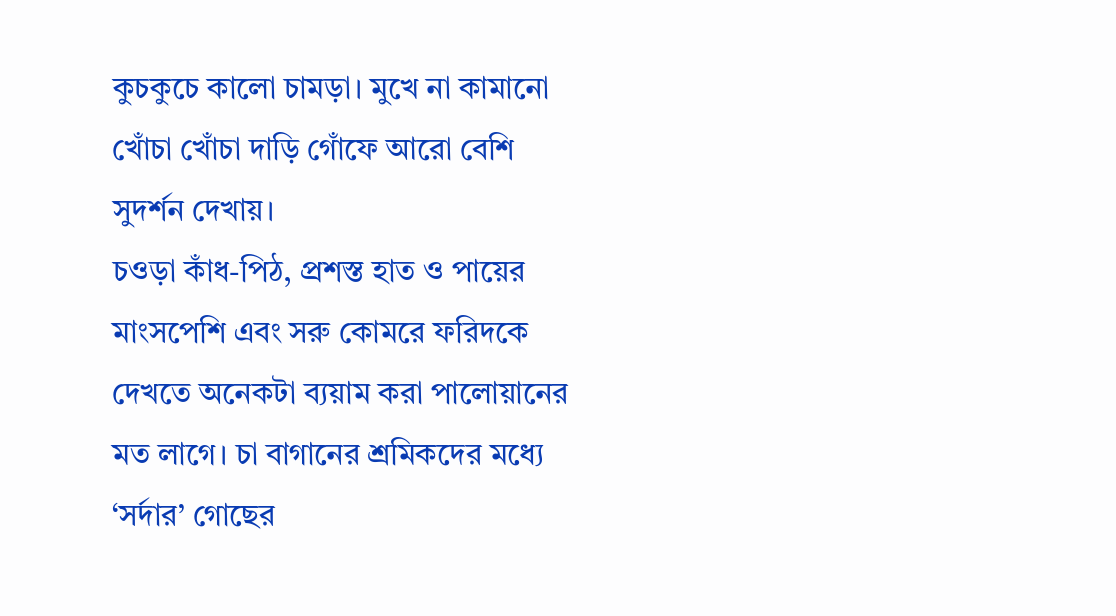কুচকুচে কালো চামড়া। মুখে না কামানো খোঁচা খোঁচা দাড়ি গোঁফে আরো বেশি সুদর্শন দেখায়।
চওড়া কাঁধ-পিঠ, প্রশস্ত হাত ও পায়ের মাংসপেশি এবং সরু কোমরে ফরিদকে দেখতে অনেকটা ব্যয়াম করা পালোয়ানের মত লাগে। চা বাগানের শ্রমিকদের মধ্যে ‘সর্দার’ গোছের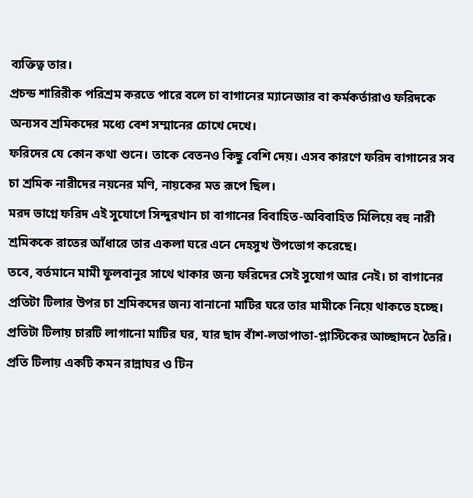ব্যক্তিত্ব তার।
প্রচন্ড শারিরীক পরিশ্রম করতে পারে বলে চা বাগানের ম্যানেজার বা কর্মকর্তারাও ফরিদকে অন্যসব শ্রমিকদের মধ্যে বেশ সম্মানের চোখে দেখে।
ফরিদের যে কোন কথা শুনে। তাকে বেতনও কিছু বেশি দেয়। এসব কারণে ফরিদ বাগানের সব চা শ্রমিক নারীদের নয়নের মণি, নায়কের মত রূপে ছিল।
মরদ ভাগ্নে ফরিদ এই সুযোগে সিন্দুরখান চা বাগানের বিবাহিত-অবিবাহিত মিলিয়ে বহু নারী শ্রমিককে রাতের আঁধারে তার একলা ঘরে এনে দেহসুখ উপভোগ করেছে।
তবে, বর্তমানে মামী ফুলবানুর সাথে থাকার জন্য ফরিদের সেই সুযোগ আর নেই। চা বাগানের প্রতিটা টিলার উপর চা শ্রমিকদের জন্য বানানো মাটির ঘরে তার মামীকে নিয়ে থাকতে হচ্ছে।
প্রতিটা টিলায় চারটি লাগানো মাটির ঘর, যার ছাদ বাঁশ-লতাপাতা-প্লাস্টিকের আচ্ছাদনে তৈরি। প্রতি টিলায় একটি কমন রান্নাঘর ও টিন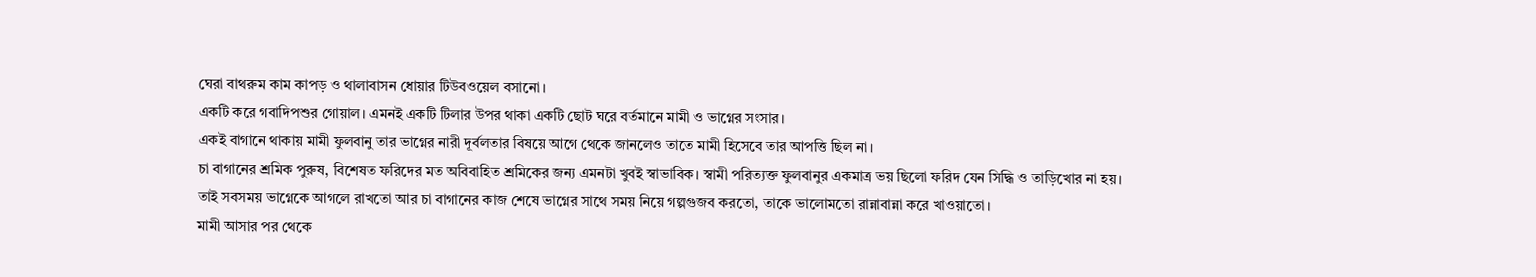ঘেরা বাথরুম কাম কাপড় ও থালাবাসন ধোয়ার টিউবওয়েল বসানো।
একটি করে গবাদিপশুর গোয়াল। এমনই একটি টিলার উপর থাকা একটি ছোট ঘরে বর্তমানে মামী ও ভাগ্নের সংসার।
একই বাগানে থাকায় মামী ফুলবানু তার ভাগ্নের নারী দূর্বলতার বিষয়ে আগে থেকে জানলেও তাতে মামী হিসেবে তার আপত্তি ছিল না।
চা বাগানের শ্রমিক পুরুষ, বিশেষত ফরিদের মত অবিবাহিত শ্রমিকের জন্য এমনটা খুবই স্বাভাবিক। স্বামী পরিত্যক্ত ফুলবানুর একমাত্র ভয় ছিলো ফরিদ যেন সিদ্ধি ও তাড়িখোর না হয়।
তাই সবসময় ভাগ্নেকে আগলে রাখতো আর চা বাগানের কাজ শেষে ভাগ্নের সাথে সময় নিয়ে গল্পগুজব করতো, তাকে ভালোমতো রান্নাবান্না করে খাওয়াতো।
মামী আসার পর থেকে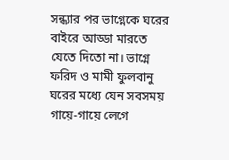সন্ধ্যার পর ভাগ্নেকে ঘরের বাইরে আড্ডা মারতে যেতে দিতো না। ভাগ্নে ফরিদ ও মামী ফুলবানু ঘরের মধ্যে যেন সবসময় গায়ে-গায়ে লেগে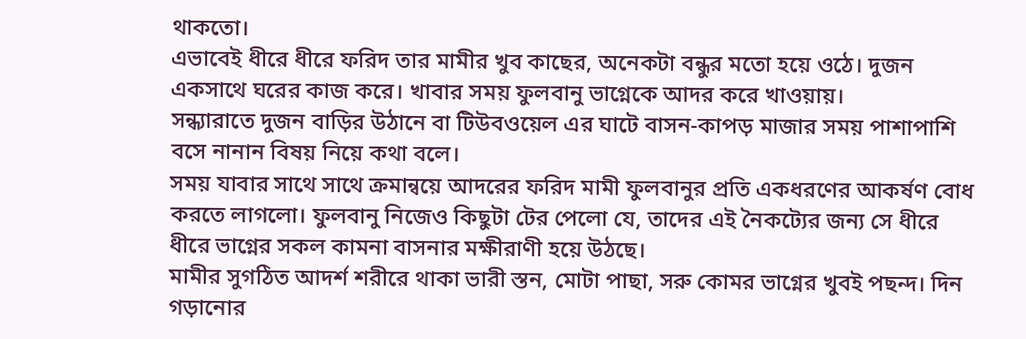থাকতো।
এভাবেই ধীরে ধীরে ফরিদ তার মামীর খুব কাছের, অনেকটা বন্ধুর মতো হয়ে ওঠে। দুজন একসাথে ঘরের কাজ করে। খাবার সময় ফুলবানু ভাগ্নেকে আদর করে খাওয়ায়।
সন্ধ্যারাতে দুজন বাড়ির উঠানে বা টিউবওয়েল এর ঘাটে বাসন-কাপড় মাজার সময় পাশাপাশি বসে নানান বিষয় নিয়ে কথা বলে।
সময় যাবার সাথে সাথে ক্রমান্বয়ে আদরের ফরিদ মামী ফুলবানুর প্রতি একধরণের আকর্ষণ বোধ করতে লাগলো। ফুলবানু নিজেও কিছুটা টের পেলো যে, তাদের এই নৈকট্যের জন্য সে ধীরে ধীরে ভাগ্নের সকল কামনা বাসনার মক্ষীরাণী হয়ে উঠছে।
মামীর সুগঠিত আদর্শ শরীরে থাকা ভারী স্তন, মোটা পাছা, সরু কোমর ভাগ্নের খুবই পছন্দ। দিন গড়ানোর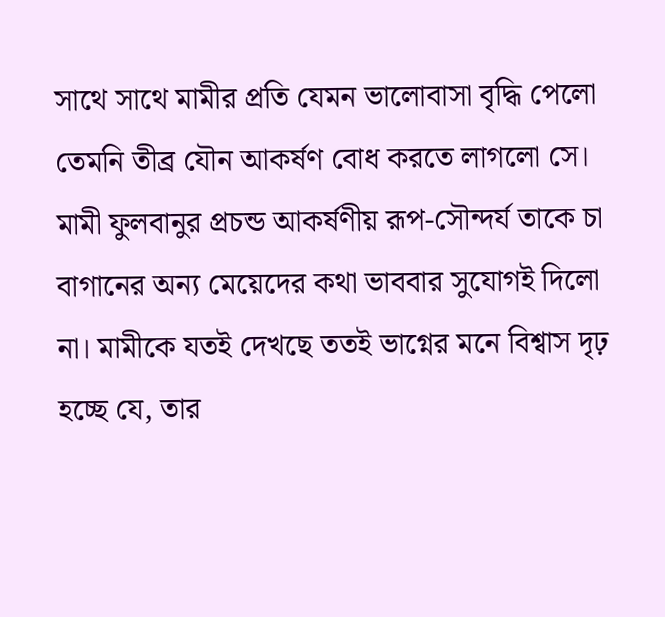সাথে সাথে মামীর প্রতি যেমন ভালোবাসা বৃদ্ধি পেলো তেমনি তীব্র যৌন আকর্ষণ বোধ করতে লাগলো সে।
মামী ফুলবানুর প্রচন্ড আকর্ষণীয় রূপ-সৌন্দর্য তাকে চা বাগানের অন্য মেয়েদের কথা ভাববার সুযোগই দিলো না। মামীকে যতই দেখছে ততই ভাগ্নের মনে বিশ্বাস দৃঢ় হচ্ছে যে, তার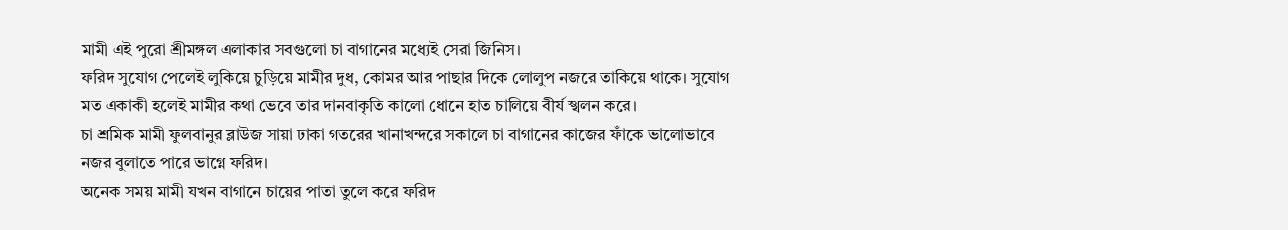মামী এই পুরো শ্রীমঙ্গল এলাকার সবগুলো চা বাগানের মধ্যেই সেরা জিনিস।
ফরিদ সুযোগ পেলেই লুকিয়ে চুড়িয়ে মামীর দুধ, কোমর আর পাছার দিকে লোলুপ নজরে তাকিয়ে থাকে। সুযোগ মত একাকী হলেই মামীর কথা ভেবে তার দানবাকৃতি কালো ধোনে হাত চালিয়ে বীর্য স্খলন করে।
চা শ্রমিক মামী ফুলবানুর ব্লাউজ সায়া ঢাকা গতরের খানাখন্দরে সকালে চা বাগানের কাজের ফাঁকে ভালোভাবে নজর বুলাতে পারে ভাগ্নে ফরিদ।
অনেক সময় মামী যখন বাগানে চায়ের পাতা তুলে করে ফরিদ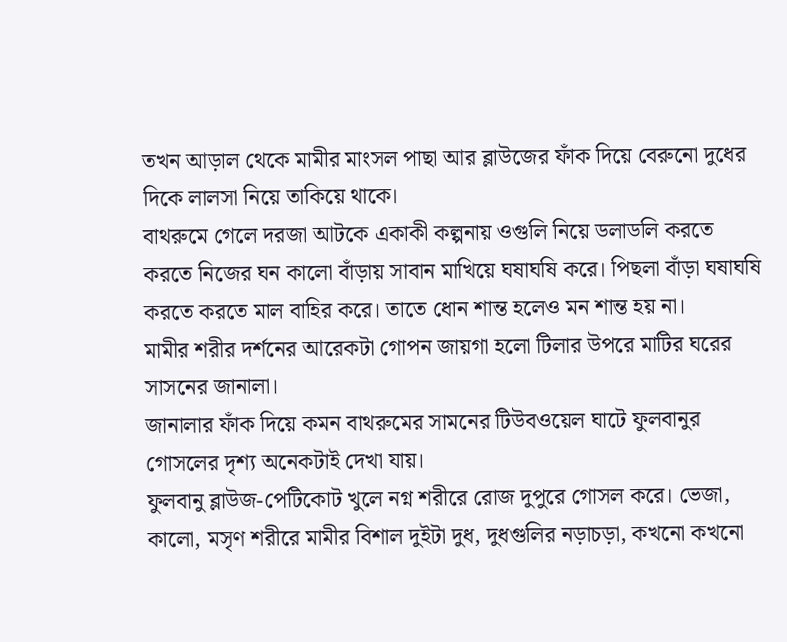তখন আড়াল থেকে মামীর মাংসল পাছা আর ব্লাউজের ফাঁক দিয়ে বেরুনো দুধের দিকে লালসা নিয়ে তাকিয়ে থাকে।
বাথরুমে গেলে দরজা আটকে একাকী কল্পনায় ওগুলি নিয়ে ডলাডলি করতে করতে নিজের ঘন কালো বাঁড়ায় সাবান মাখিয়ে ঘষাঘষি করে। পিছলা বাঁড়া ঘষাঘষি করতে করতে মাল বাহির করে। তাতে ধোন শান্ত হলেও মন শান্ত হয় না।
মামীর শরীর দর্শনের আরেকটা গোপন জায়গা হলো টিলার উপরে মাটির ঘরের সাসনের জানালা।
জানালার ফাঁক দিয়ে কমন বাথরুমের সামনের টিউবওয়েল ঘাটে ফুলবানুর গোসলের দৃশ্য অনেকটাই দেখা যায়।
ফুলবানু ব্লাউজ-পেটিকোট খুলে নগ্ন শরীরে রোজ দুপুরে গোসল করে। ভেজা, কালো, মসৃণ শরীরে মামীর বিশাল দুইটা দুধ, দুধগুলির নড়াচড়া, কখনো কখনো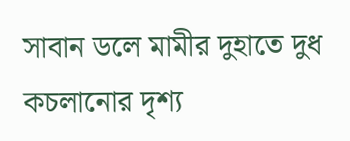সাবান ডলে মামীর দুহাতে দুধ কচলানোর দৃশ্য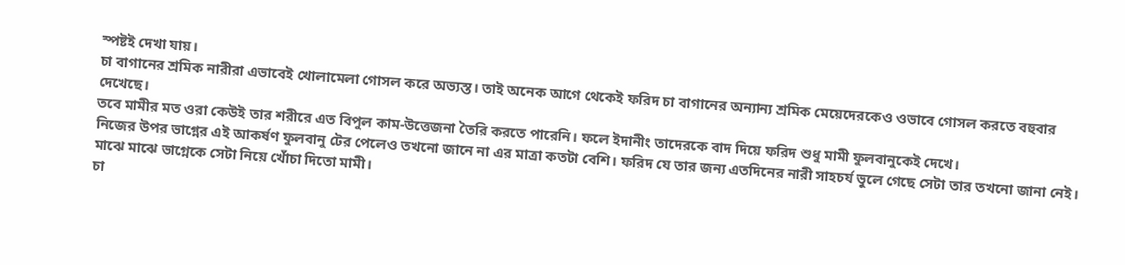স্পষ্টই দেখা যায়।
চা বাগানের শ্রমিক নারীরা এভাবেই খোলামেলা গোসল করে অভ্যস্ত। তাই অনেক আগে থেকেই ফরিদ চা বাগানের অন্যান্য শ্রমিক মেয়েদেরকেও ওভাবে গোসল করতে বহুবার দেখেছে।
তবে মামীর মত ওরা কেউই তার শরীরে এত বিপুল কাম-উত্তেজনা তৈরি করতে পারেনি। ফলে ইদানীং তাদেরকে বাদ দিয়ে ফরিদ শুধু মামী ফুলবানুকেই দেখে।
নিজের উপর ভাগ্নের এই আকর্ষণ ফুলবানু টের পেলেও তখনো জানে না এর মাত্রা কতটা বেশি। ফরিদ যে তার জন্য এতদিনের নারী সাহচর্য ভুলে গেছে সেটা তার তখনো জানা নেই। মাঝে মাঝে ভাগ্নেকে সেটা নিয়ে খোঁচা দিতো মামী।
চা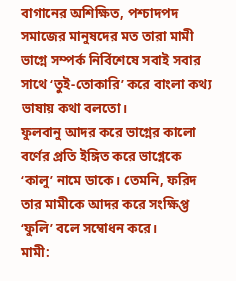বাগানের অশিক্ষিত, পশ্চাদপদ সমাজের মানুষদের মত তারা মামী ভাগ্নে সম্পর্ক নির্বিশেষে সবাই সবার সাথে ‘তুই-তোকারি’ করে বাংলা কথ্য ভাষায় কথা বলতো।
ফুলবানু আদর করে ভাগ্নের কালো বর্ণের প্রতি ইঙ্গিত করে ভাগ্নেকে ‘কালু’ নামে ডাকে। তেমনি, ফরিদ তার মামীকে আদর করে সংক্ষিপ্ত ‘ফুলি’ বলে সম্বোধন করে।
মামী: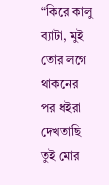“কিরে কালু ব্যাটা, মুই তোর লগে থাকনের পর ধইরা দেখতাছি তুই মোর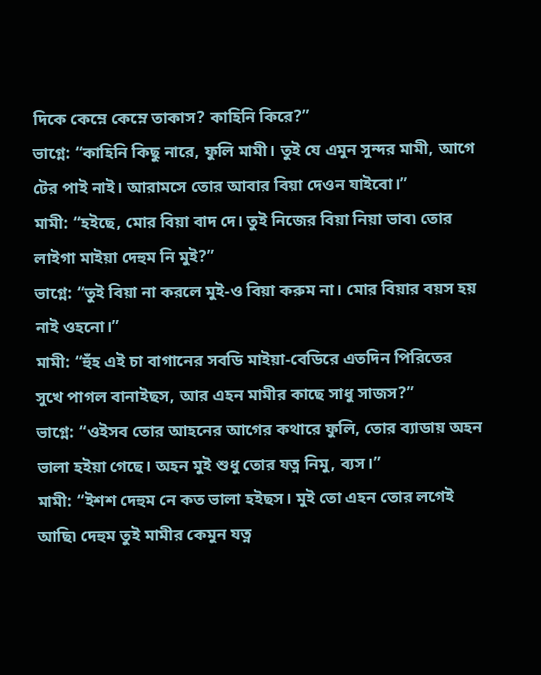দিকে কেম্নে কেম্নে তাকাস? কাহিনি কিরে?”
ভাগ্নে: “কাহিনি কিছু নারে, ফুলি মামী। তুই যে এমুন সুন্দর মামী, আগে টের পাই নাই। আরামসে তোর আবার বিয়া দেওন যাইবো।”
মামী: “হইছে, মোর বিয়া বাদ দে। তুই নিজের বিয়া নিয়া ভাব৷ তোর লাইগা মাইয়া দেহুম নি মুই?”
ভাগ্নে: “তুই বিয়া না করলে মুই-ও বিয়া করুম না। মোর বিয়ার বয়স হয় নাই ওহনো।”
মামী: “হুঁহ এই চা বাগানের সবডি মাইয়া-বেডিরে এতদিন পিরিতের সুখে পাগল বানাইছস, আর এহন মামীর কাছে সাধু সাজস?”
ভাগ্নে: “ওইসব তোর আহনের আগের কথারে ফুলি, তোর ব্যাডায় অহন ভালা হইয়া গেছে। অহন মুই শুধু তোর যত্ন নিমু, ব্যস।”
মামী: “ইশশ দেহুম নে কত ভালা হইছস। মুই তো এহন তোর লগেই আছি৷ দেহুম তুই মামীর কেমুন যত্ন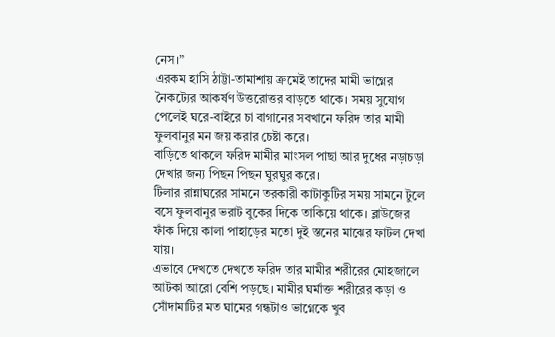নেস।”
এরকম হাসি ঠাট্টা-তামাশায় ক্রমেই তাদের মামী ভাগ্নের নৈকট্যের আকর্ষণ উত্তরোত্তর বাড়তে থাকে। সময় সুযোগ পেলেই ঘরে-বাইরে চা বাগানের সবখানে ফরিদ তার মামী ফুলবানুর মন জয় করার চেষ্টা করে।
বাড়িতে থাকলে ফরিদ মামীর মাংসল পাছা আর দুধের নড়াচড়া দেখার জন্য পিছন পিছন ঘুরঘুর করে।
টিলার রান্নাঘরের সামনে তরকারী কাটাকুটির সময় সামনে টুলে বসে ফুলবানুর ভরাট বুকের দিকে তাকিয়ে থাকে। ব্লাউজের ফাঁক দিয়ে কালা পাহাড়ের মতো দুই স্তনের মাঝের ফাটল দেখা যায়।
এভাবে দেখতে দেখতে ফরিদ তার মামীর শরীরের মোহজালে আটকা আরো বেশি পড়ছে। মামীর ঘর্মাক্ত শরীরের কড়া ও সোঁদামাটির মত ঘামের গন্ধটাও ভাগ্নেকে খুব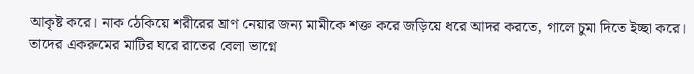আকৃষ্ট করে। নাক ঠেকিয়ে শরীরের ঘ্রাণ নেয়ার জন্য মামীকে শক্ত করে জড়িয়ে ধরে আদর করতে, গালে চুমা দিতে ইচ্ছা করে।
তাদের একরুমের মাটির ঘরে রাতের বেলা ভাগ্নে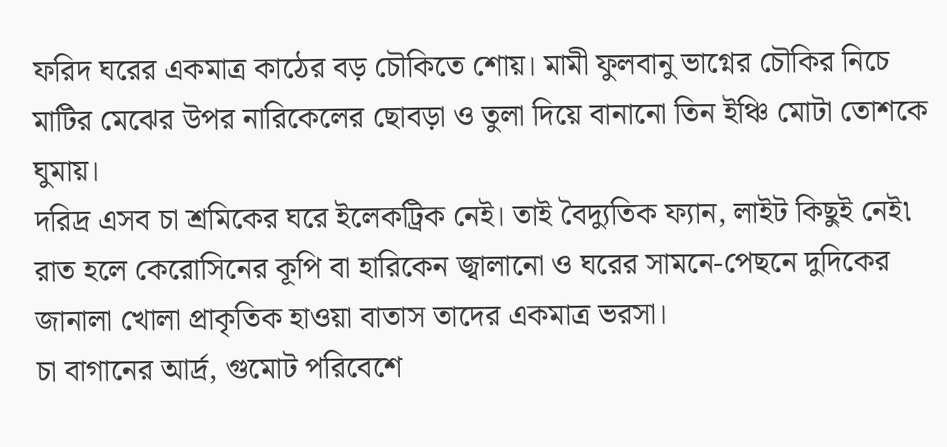ফরিদ ঘরের একমাত্র কাঠের বড় চৌকিতে শোয়। মামী ফুলবানু ভাগ্নের চৌকির নিচে মাটির মেঝের উপর নারিকেলের ছোবড়া ও তুলা দিয়ে বানানো তিন ইঞ্চি মোটা তোশকে ঘুমায়।
দরিদ্র এসব চা শ্রমিকের ঘরে ইলেকট্রিক নেই। তাই বৈদ্যুতিক ফ্যান, লাইট কিছুই নেই৷ রাত হলে কেরোসিনের কূপি বা হারিকেন জ্বালানো ও ঘরের সামনে-পেছনে দুদিকের জানালা খোলা প্রাকৃতিক হাওয়া বাতাস তাদের একমাত্র ভরসা।
চা বাগানের আর্দ্র, গুমোট পরিবেশে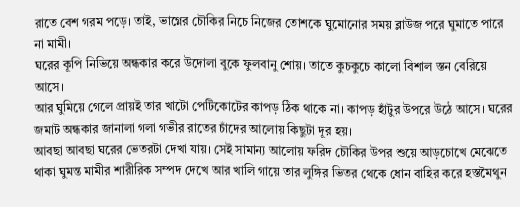রাতে বেশ গরম পড়ে। তাই, ভাগ্নের চৌকির নিচে নিজের তোশকে ঘুমোনোর সময় ব্লাউজ পরে ঘুমাতে পারে না মামী।
ঘরের কূপি নিভিয়ে অন্ধকার করে উদোলা বুকে ফুলবানু শোয়। তাতে কুচকুচে কালো বিশাল স্তন বেরিয়ে আসে।
আর ঘুমিয়ে গেলে প্রায়ই তার খাটো পেটিকোটের কাপড় ঠিক থাকে না। কাপড় হাঁটুর উপরে উঠে আসে। ঘরের জমাট অন্ধকার জানালা গলা গভীর রাতের চাঁদের আলোয় কিছুটা দূর হয়।
আবছা আবছা ঘরের ভেতরটা দেখা যায়। সেই সামান্য আলোয় ফরিদ চৌকির উপর শুয়ে আড়চোখে মেঝেতে থাকা ঘুমন্ত মামীর শারীরিক সম্পদ দেখে আর খালি গায়ে তার লুঙ্গির ভিতর থেকে ধোন বাহির করে হস্তমৈথুন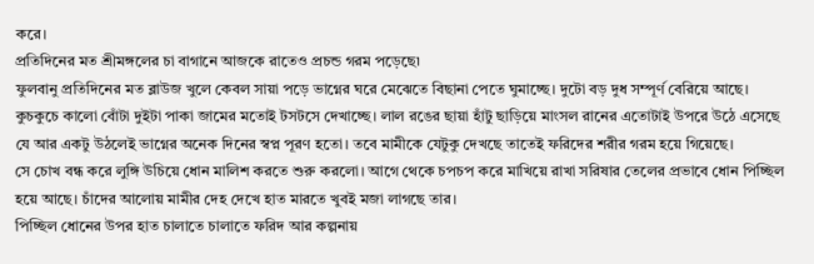করে।
প্রতিদিনের মত শ্রীমঙ্গলের চা বাগানে আজকে রাতেও প্রচন্ড গরম পড়েছে৷
ফুলবানু প্রতিদিনের মত ব্লাউজ খুলে কেবল সায়া পড়ে ভাগ্নের ঘরে মেঝেতে বিছানা পেতে ঘুমাচ্ছে। দুটো বড় দুধ সম্পূর্ণ বেরিয়ে আছে।
কুচকুচে কালো বোঁটা দুইটা পাকা জামের মতোই টসটসে দেখাচ্ছে। লাল রঙের ছায়া হাঁটু ছাড়িয়ে মাংসল রানের এতোটাই উপরে উঠে এসেছে যে আর একটু উঠলেই ভাগ্নের অনেক দিনের স্বপ্ন পূরণ হতো। তবে মামীকে যেটুকু দেখছে তাতেই ফরিদের শরীর গরম হয়ে গিয়েছে।
সে চোখ বন্ধ করে লুঙ্গি উচিয়ে ধোন মালিশ করতে শুরু করলো। আগে থেকে চপচপ করে মাখিয়ে রাখা সরিষার তেলের প্রভাবে ধোন পিচ্ছিল হয়ে আছে। চাঁদের আলোয় মামীর দেহ দেখে হাত মারতে খুবই মজা লাগছে তার।
পিচ্ছিল ধোনের উপর হাত চালাতে চালাতে ফরিদ আর কল্পনায়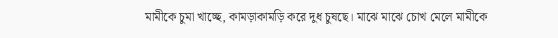মামীকে চুমা খাচ্ছে, কামড়াকামড়ি করে দুধ চুষছে। মাঝে মাঝে চোখ মেলে মামীকে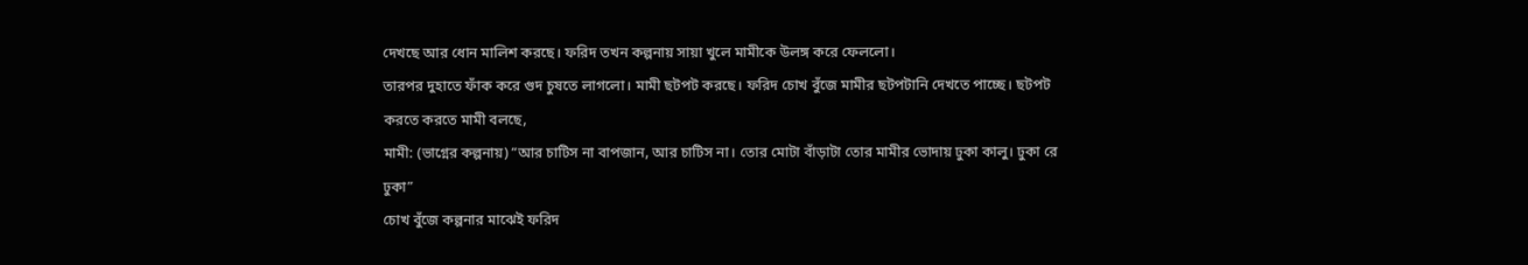দেখছে আর ধোন মালিশ করছে। ফরিদ তখন কল্পনায় সায়া খুলে মামীকে উলঙ্গ করে ফেললো।
তারপর দুহাতে ফাঁক করে গুদ চুষতে লাগলো। মামী ছটপট করছে। ফরিদ চোখ বুঁজে মামীর ছটপটানি দেখতে পাচ্ছে। ছটপট করতে করতে মামী বলছে,
মামী: (ভাগ্নের কল্পনায়) “আর চাটিস না বাপজান, আর চাটিস না। তোর মোটা বাঁড়াটা তোর মামীর ভোদায় ঢুকা কালু। ঢুকা রে ঢুকা”
চোখ বুঁজে কল্পনার মাঝেই ফরিদ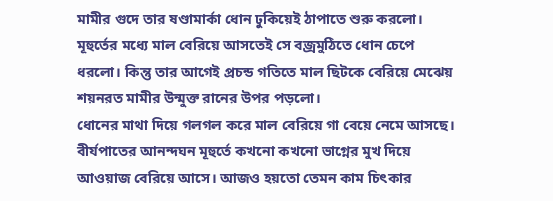মামীর গুদে তার ষণ্ডামার্কা ধোন ঢুকিয়েই ঠাপাতে শুরু করলো। মূহুর্তের মধ্যে মাল বেরিয়ে আসতেই সে বজ্রমুঠিতে ধোন চেপে ধরলো। কিন্তু তার আগেই প্রচন্ড গতিতে মাল ছিটকে বেরিয়ে মেঝেয় শয়নরত মামীর উন্মুক্ত রানের উপর পড়লো।
ধোনের মাথা দিয়ে গলগল করে মাল বেরিয়ে গা বেয়ে নেমে আসছে। বীর্যপাতের আনন্দঘন মূহুর্তে কখনো কখনো ভাগ্নের মুখ দিয়ে আওয়াজ বেরিয়ে আসে। আজও হয়তো তেমন কাম চিৎকার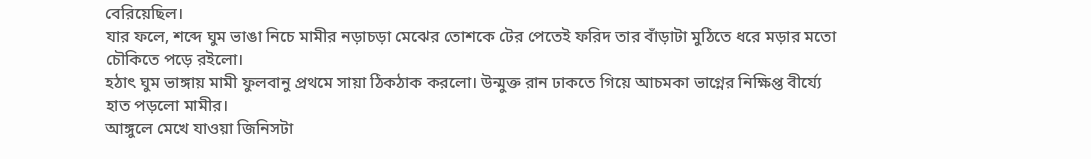বেরিয়েছিল।
যার ফলে, শব্দে ঘুম ভাঙা নিচে মামীর নড়াচড়া মেঝের তোশকে টের পেতেই ফরিদ তার বাঁড়াটা মুঠিতে ধরে মড়ার মতো চৌকিতে পড়ে রইলো।
হঠাৎ ঘুম ভাঙ্গায় মামী ফুলবানু প্রথমে সায়া ঠিকঠাক করলো। উন্মুক্ত রান ঢাকতে গিয়ে আচমকা ভাগ্নের নিক্ষিপ্ত বীর্য্যে হাত পড়লো মামীর।
আঙ্গুলে মেখে যাওয়া জিনিসটা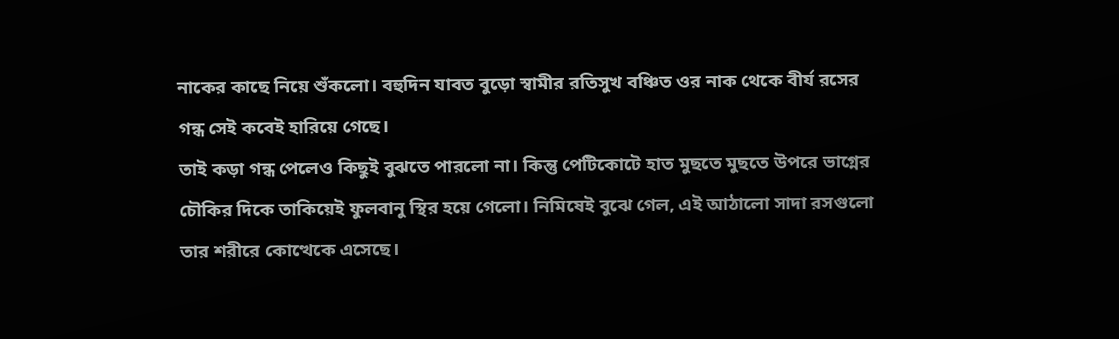নাকের কাছে নিয়ে শুঁকলো। বহুদিন যাবত বুড়ো স্বামীর রতিসুখ বঞ্চিত ওর নাক থেকে বীর্য রসের গন্ধ সেই কবেই হারিয়ে গেছে।
তাই কড়া গন্ধ পেলেও কিছুই বুঝতে পারলো না। কিন্তু পেটিকোটে হাত মুছতে মুছতে উপরে ভাগ্নের চৌকির দিকে তাকিয়েই ফুলবানু স্থির হয়ে গেলো। নিমিষেই বুঝে গেল, এই আঠালো সাদা রসগুলো তার শরীরে কোত্থেকে এসেছে।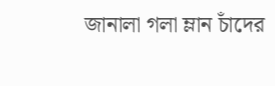জানালা গলা ম্লান চাঁদের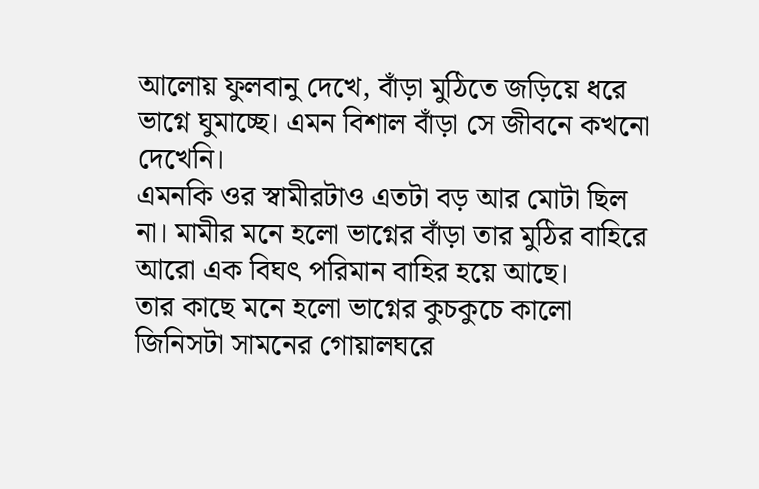আলোয় ফুলবানু দেখে, বাঁড়া মুঠিতে জড়িয়ে ধরে ভাগ্নে ঘুমাচ্ছে। এমন বিশাল বাঁড়া সে জীবনে কখনো দেখেনি।
এমনকি ওর স্বামীরটাও এতটা বড় আর মোটা ছিল না। মামীর মনে হলো ভাগ্নের বাঁড়া তার মুঠির বাহিরে আরো এক বিঘৎ পরিমান বাহির হয়ে আছে।
তার কাছে মনে হলো ভাগ্নের কুচকুচে কালো জিনিসটা সামনের গোয়ালঘরে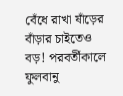বেঁধে রাখা ষাঁড়ের বাঁড়ার চাইতেও বড়! পরবর্তীকালে ফুলবানু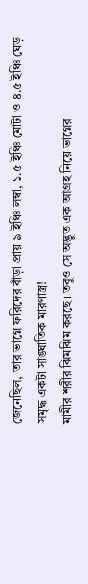জেনেছিল, তার ভাগ্নে ফরিদের বাঁড়া প্রায় ৯ ইঞ্চি লম্বা, ১.৫ ইঞ্চি মোটা ও ৪.৫ ইঞ্চি ঘেড় সমৃদ্ধ একটা সাঙ্ঘাতিক মারণাস্ত্র!
মামীর শরীর ঝিমঝিম করছে। তবুও সে অদ্ভুত এক আগ্রহ নিয়ে ভাগ্নের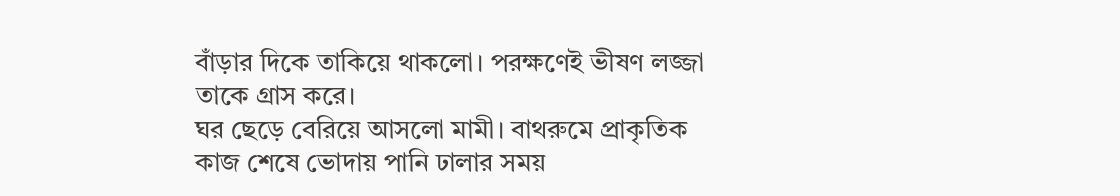বাঁড়ার দিকে তাকিয়ে থাকলো। পরক্ষণেই ভীষণ লজ্জা তাকে গ্রাস করে।
ঘর ছেড়ে বেরিয়ে আসলো মামী। বাথরুমে প্রাকৃতিক কাজ শেষে ভোদায় পানি ঢালার সময়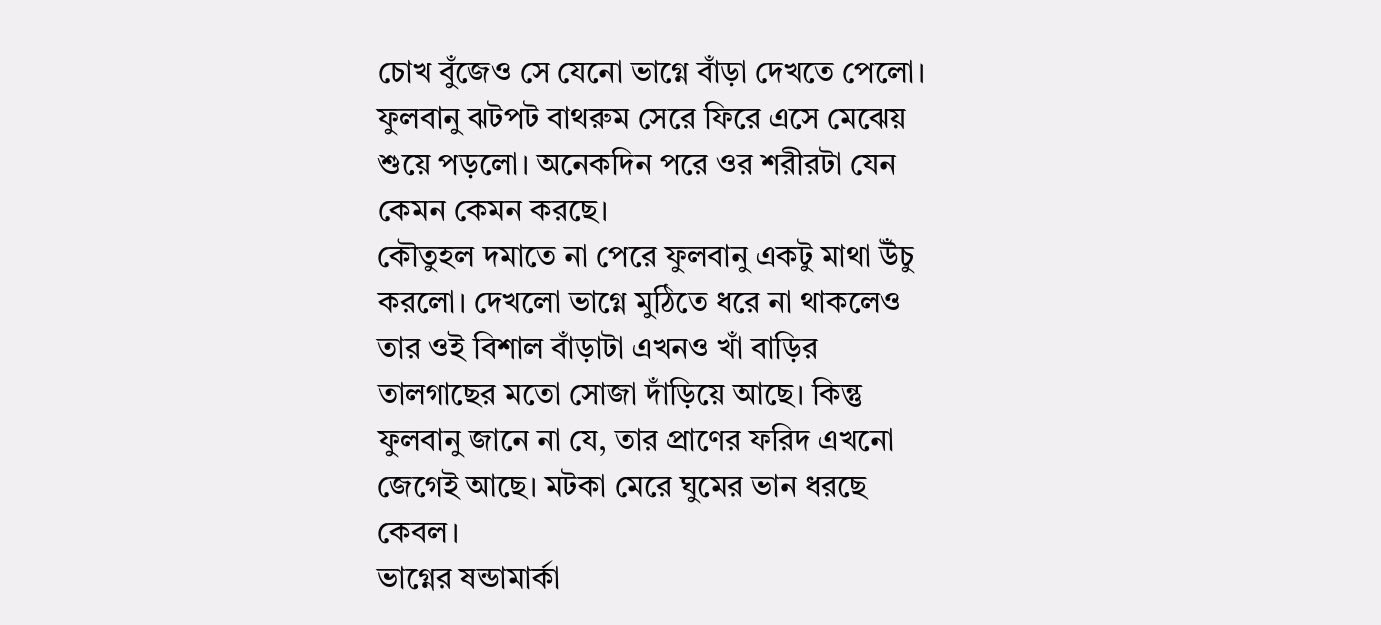চোখ বুঁজেও সে যেনো ভাগ্নে বাঁড়া দেখতে পেলো। ফুলবানু ঝটপট বাথরুম সেরে ফিরে এসে মেঝেয় শুয়ে পড়লো। অনেকদিন পরে ওর শরীরটা যেন কেমন কেমন করছে।
কৌতুহল দমাতে না পেরে ফুলবানু একটু মাথা উঁচু করলো। দেখলো ভাগ্নে মুঠিতে ধরে না থাকলেও তার ওই বিশাল বাঁড়াটা এখনও খাঁ বাড়ির তালগাছের মতো সোজা দাঁড়িয়ে আছে। কিন্তু ফুলবানু জানে না যে, তার প্রাণের ফরিদ এখনো জেগেই আছে। মটকা মেরে ঘুমের ভান ধরছে কেবল।
ভাগ্নের ষন্ডামার্কা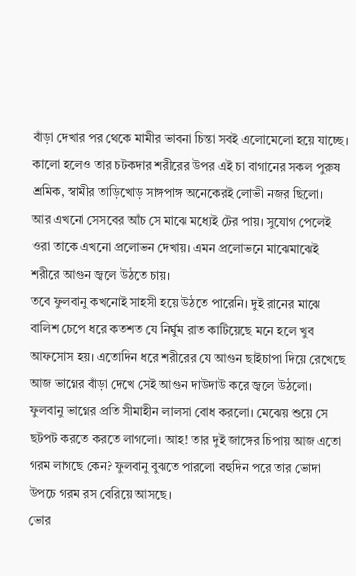বাঁড়া দেখার পর থেকে মামীর ভাবনা চিন্তা সবই এলোমেলো হয়ে যাচ্ছে। কালো হলেও তার চটকদার শরীরের উপর এই চা বাগানের সকল পুরুষ শ্রমিক, স্বামীর তাড়িখোড় সাঙ্গপাঙ্গ অনেকেরই লোভী নজর ছিলো।
আর এখনো সেসবের আঁচ সে মাঝে মধ্যেই টের পায়। সুযোগ পেলেই ওরা তাকে এখনো প্রলোভন দেখায়। এমন প্রলোভনে মাঝেমাঝেই শরীরে আগুন জ্বলে উঠতে চায়।
তবে ফুলবানু কখনোই সাহসী হয়ে উঠতে পারেনি। দুই রানের মাঝে বালিশ চেপে ধরে কতশত যে নির্ঘুম রাত কাটিয়েছে মনে হলে খুব আফসোস হয়। এতোদিন ধরে শরীরের যে আগুন ছাইচাপা দিয়ে রেখেছে আজ ভাগ্নের বাঁড়া দেখে সেই আগুন দাউদাউ করে জ্বলে উঠলো।
ফুলবানু ভাগ্নের প্রতি সীমাহীন লালসা বোধ করলো। মেঝেয় শুয়ে সে ছটপট করতে করতে লাগলো। আহ! তার দুই জাঙ্গের চিপায় আজ এতো গরম লাগছে কেন? ফুলবানু বুঝতে পারলো বহুদিন পরে তার ভোদা উপচে গরম রস বেরিয়ে আসছে।
ভোর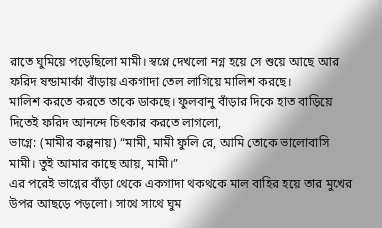রাতে ঘুমিয়ে পড়েছিলো মামী। স্বপ্নে দেখলো নগ্ন হয়ে সে শুয়ে আছে আর ফরিদ ষন্ডামার্কা বাঁড়ায় একগাদা তেল লাগিয়ে মালিশ করছে।
মালিশ করতে করতে তাকে ডাকছে। ফুলবানু বাঁড়ার দিকে হাত বাড়িয়ে দিতেই ফরিদ আনন্দে চিৎকার করতে লাগলো,
ভাগ্নে: (মামীর কল্পনায়) “মামী, মামী ফুলি রে, আমি তোকে ভালোবাসি মামী। তুই আমার কাছে আয়, মামী।”
এর পরেই ভাগ্নের বাঁড়া থেকে একগাদা থকথকে মাল বাহির হয়ে তার মুখের উপর আছড়ে পড়লো। সাথে সাথে ঘুম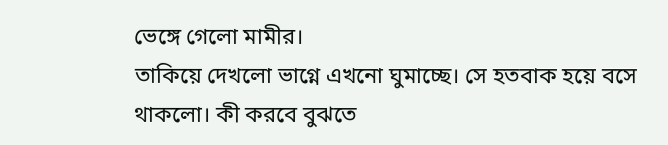ভেঙ্গে গেলো মামীর।
তাকিয়ে দেখলো ভাগ্নে এখনো ঘুমাচ্ছে। সে হতবাক হয়ে বসে থাকলো। কী করবে বুঝতে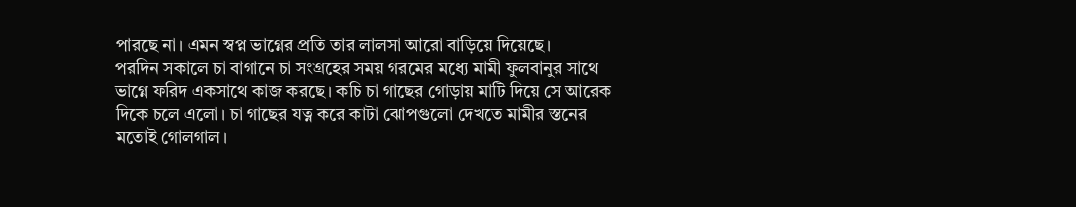পারছে না। এমন স্বপ্ন ভাগ্নের প্রতি তার লালসা আরো বাড়িয়ে দিয়েছে।
পরদিন সকালে চা বাগানে চা সংগ্রহের সময় গরমের মধ্যে মামী ফুলবানুর সাথে ভাগ্নে ফরিদ একসাথে কাজ করছে। কচি চা গাছের গোড়ায় মাটি দিয়ে সে আরেক দিকে চলে এলো। চা গাছের যত্ন করে কাটা ঝোপগুলো দেখতে মামীর স্তনের মতোই গোলগাল।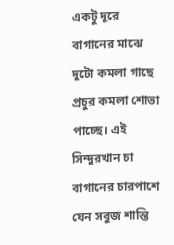একটু দূরে বাগানের মাঝে দুটো কমলা গাছে প্রচুর কমলা শোভা পাচ্ছে। এই সিন্দুরখান চা বাগানের চারপাশে যেন সবুজ শান্তি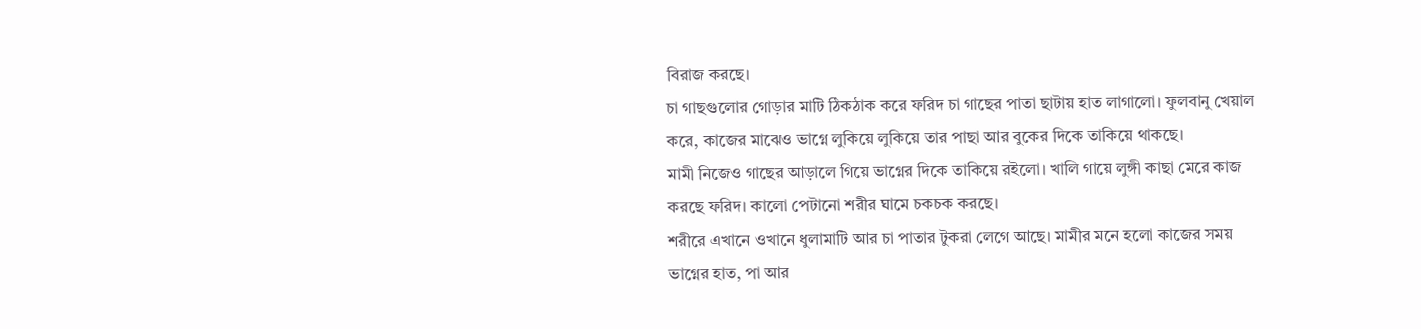বিরাজ করছে।
চা গাছগুলোর গোড়ার মাটি ঠিকঠাক করে ফরিদ চা গাছের পাতা ছাটায় হাত লাগালো। ফুলবানু খেয়াল করে, কাজের মাঝেও ভাগ্নে লুকিয়ে লুকিয়ে তার পাছা আর বুকের দিকে তাকিয়ে থাকছে।
মামী নিজেও গাছের আড়ালে গিয়ে ভাগ্নের দিকে তাকিয়ে রইলো। খালি গায়ে লুঙ্গী কাছা মেরে কাজ করছে ফরিদ। কালো পেটানো শরীর ঘামে চকচক করছে।
শরীরে এখানে ওখানে ধুলামাটি আর চা পাতার টুকরা লেগে আছে। মামীর মনে হলো কাজের সময় ভাগ্নের হাত, পা আর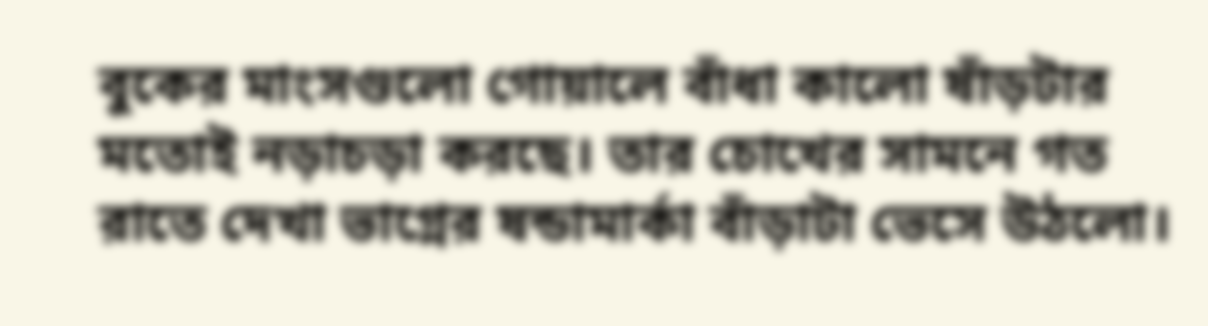বুকের মাংসগুলো গোয়ালে বাঁধা কালো ষাঁড়টার মতোই নড়াচড়া করছে। তার চোখের সামনে গত রাতে দেখা ভাগ্নের ষন্ডামার্কা বাঁড়াটা ভেসে উঠলো।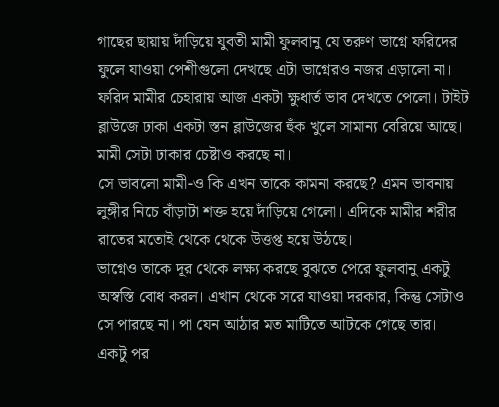গাছের ছায়ায় দাঁড়িয়ে যুবতী মামী ফুলবানু যে তরুণ ভাগ্নে ফরিদের ফুলে যাওয়া পেশীগুলো দেখছে এটা ভাগ্নেরও নজর এড়ালো না।
ফরিদ মামীর চেহারায় আজ একটা ক্ষুধার্ত ভাব দেখতে পেলো। টাইট ব্লাউজে ঢাকা একটা স্তন ব্লাউজের হুঁক খুলে সামান্য বেরিয়ে আছে। মামী সেটা ঢাকার চেষ্টাও করছে না।
সে ভাবলো মামী-ও কি এখন তাকে কামনা করছে? এমন ভাবনায় লুঙ্গীর নিচে বাঁড়াটা শক্ত হয়ে দাঁড়িয়ে গেলো। এদিকে মামীর শরীর রাতের মতোই থেকে থেকে উত্তপ্ত হয়ে উঠছে।
ভাগ্নেও তাকে দূর থেকে লক্ষ্য করছে বুঝতে পেরে ফুলবানু একটু অস্বস্তি বোধ করল। এখান থেকে সরে যাওয়া দরকার, কিন্তু সেটাও সে পারছে না। পা যেন আঠার মত মাটিতে আটকে গেছে তার।
একটু পর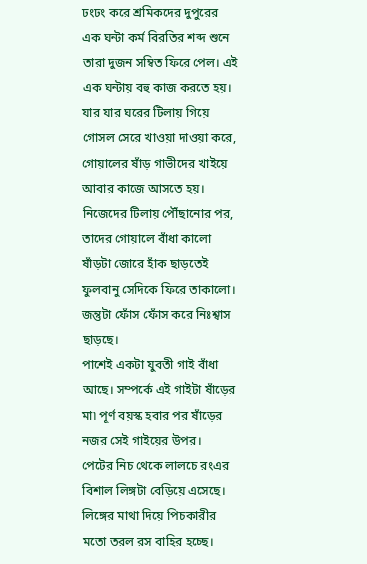ঢংঢং করে শ্রমিকদের দুপুরের এক ঘন্টা কর্ম বিরতির শব্দ শুনে তারা দুজন সম্বিত ফিরে পেল। এই এক ঘন্টায় বহু কাজ করতে হয়। যার যার ঘরের টিলায় গিয়ে গোসল সেরে খাওয়া দাওয়া করে, গোয়ালের ষাঁড় গাভীদের খাইয়ে আবার কাজে আসতে হয়।
নিজেদের টিলায় পৌঁছানোর পর, তাদের গোয়ালে বাঁধা কালো ষাঁড়টা জোরে হাঁক ছাড়তেই ফুলবানু সেদিকে ফিরে তাকালো। জন্তুটা ফোঁস ফোঁস করে নিঃশ্বাস ছাড়ছে।
পাশেই একটা যুবতী গাই বাঁধা আছে। সম্পর্কে এই গাইটা ষাঁড়ের মা৷ পূর্ণ বয়স্ক হবার পর ষাঁড়ের নজর সেই গাইয়ের উপর।
পেটের নিচ থেকে লালচে রংএর বিশাল লিঙ্গটা বেড়িয়ে এসেছে। লিঙ্গের মাথা দিয়ে পিচকারীর মতো তরল রস বাহির হচ্ছে।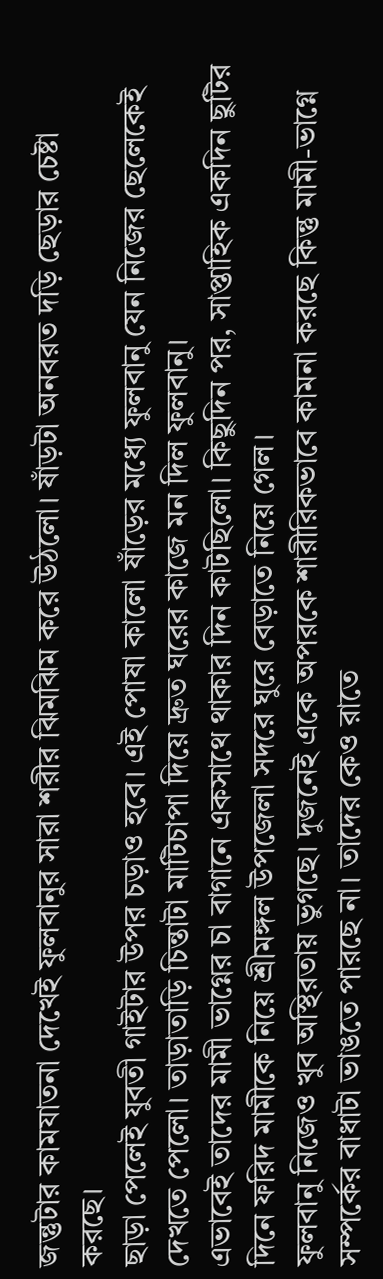জন্তুটার কামযাতনা দেখেই ফুলবানুর সারা শরীর ঝিমঝিম করে উঠলো। ষাঁড়টা অনবরত দড়ি ছেড়ার চেষ্টা করছে।
ছাড়া পেলেই যুবতী গাইটার উপর চড়াও হবে। এই পোষা কালো ষাঁড়ের মধ্যে ফুলবানু যেন নিজের ছেলেকেই দেখতে পেলো। তাড়াতাড়ি চিন্তাটা মাটিচাপা দিয়ে দ্রুত ঘরের কাজে মন দিল ফুলবানু।
এভাবেই তাদের মামী ভাগ্নের চা বাগানে একসাথে থাকার দিন কাটছিলো। কিছুদিন পর, সাপ্তাহিক একদিন ছুটির দিনে ফরিদ মামীকে নিয়ে শ্রীমঙ্গল উপজেলা সদরে ঘুরে বেড়াতে নিয়ে গেল।
ফুলবানু নিজেও খুব অস্থিরতায় ভুগছে। দুজনেই একে অপরকে শারীরিকভাবে কামনা করছে কিন্তু মামী-ভাগ্নে সম্পর্কের বাধাটা ভাঙতে পারছে না। তাদের কেও রাতে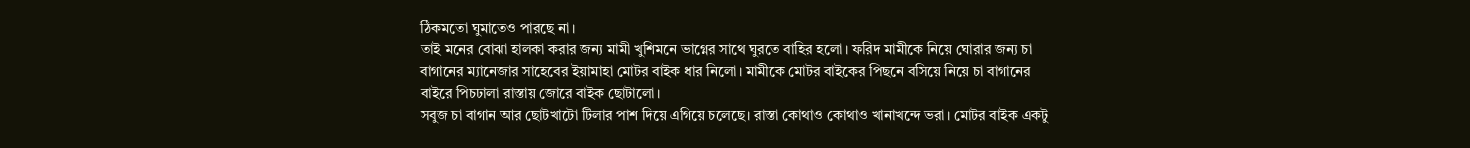ঠিকমতো ঘুমাতেও পারছে না।
তাই মনের বোঝা হালকা করার জন্য মামী খুশিমনে ভাগ্নের সাথে ঘুরতে বাহির হলো। ফরিদ মামীকে নিয়ে ঘোরার জন্য চা বাগানের ম্যানেজার সাহেবের ইয়ামাহা মোটর বাইক ধার নিলো। মামীকে মোটর বাইকের পিছনে বসিয়ে নিয়ে চা বাগানের বাইরে পিচঢালা রাস্তায় জোরে বাইক ছোটালো।
সবুজ চা বাগান আর ছোটখাটো টিলার পাশ দিয়ে এগিয়ে চলেছে। রাস্তা কোথাও কোথাও খানাখন্দে ভরা। মোটর বাইক একটু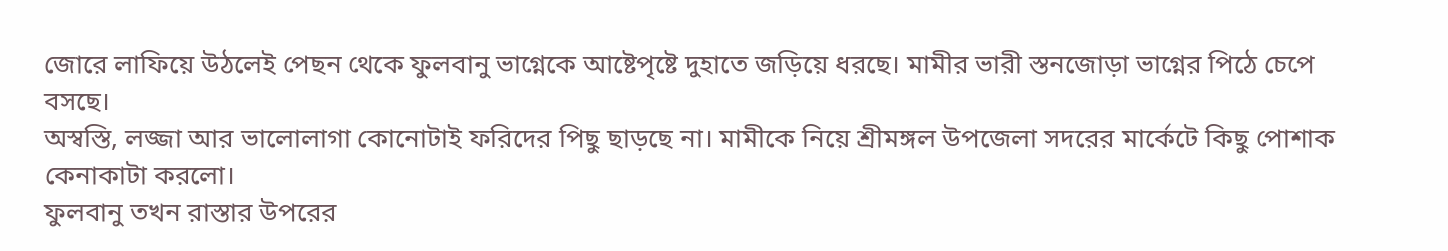জোরে লাফিয়ে উঠলেই পেছন থেকে ফুলবানু ভাগ্নেকে আষ্টেপৃষ্টে দুহাতে জড়িয়ে ধরছে। মামীর ভারী স্তনজোড়া ভাগ্নের পিঠে চেপে বসছে।
অস্বস্তি, লজ্জা আর ভালোলাগা কোনোটাই ফরিদের পিছু ছাড়ছে না। মামীকে নিয়ে শ্রীমঙ্গল উপজেলা সদরের মার্কেটে কিছু পোশাক কেনাকাটা করলো।
ফুলবানু তখন রাস্তার উপরের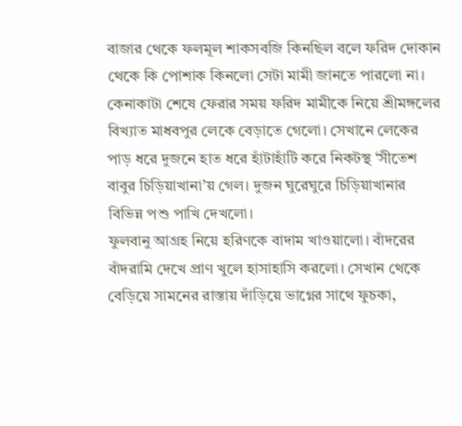বাজার থেকে ফলমূল শাকসবজি কিনছিল বলে ফরিদ দোকান থেকে কি পোশাক কিনলো সেটা মামী জানতে পারলো না।
কেনাকাটা শেষে ফেরার সময় ফরিদ মামীকে নিয়ে শ্রীমঙ্গলের বিখ্যাত মাধবপুর লেকে বেড়াতে গেলো। সেখানে লেকের পাড় ধরে দুজনে হাত ধরে হাঁটাহাঁটি করে নিকটস্থ ‘সীতেশ বাবুর চিড়িয়াখানা’য় গেল। দুজন ঘুরেঘুরে চিড়িয়াখানার বিভিন্ন পশু পাখি দেখলো।
ফুলবানু আগ্রহ নিয়ে হরিণকে বাদাম খাওয়ালো। বাঁদরের বাঁদরামি দেখে প্রাণ খুলে হাসাহাসি করলো। সেখান থেকে বেড়িয়ে সামনের রাস্তায় দাঁড়িয়ে ভাগ্নের সাথে ফুচকা,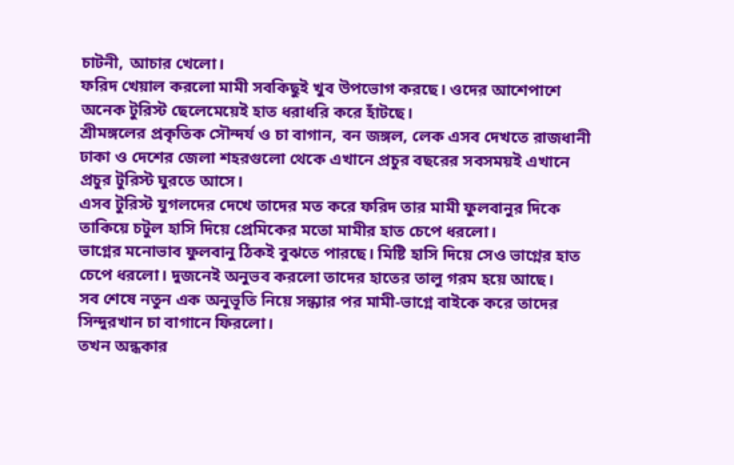চাটনী, আচার খেলো।
ফরিদ খেয়াল করলো মামী সবকিছুই খুব উপভোগ করছে। ওদের আশেপাশে অনেক টুরিস্ট ছেলেমেয়েই হাত ধরাধরি করে হাঁটছে।
শ্রীমঙ্গলের প্রকৃতিক সৌন্দর্য ও চা বাগান, বন জঙ্গল, লেক এসব দেখতে রাজধানী ঢাকা ও দেশের জেলা শহরগুলো থেকে এখানে প্রচুর বছরের সবসময়ই এখানে প্রচুর টুরিস্ট ঘুরতে আসে।
এসব টুরিস্ট যুগলদের দেখে তাদের মত করে ফরিদ তার মামী ফুলবানুর দিকে তাকিয়ে চটুল হাসি দিয়ে প্রেমিকের মতো মামীর হাত চেপে ধরলো।
ভাগ্নের মনোভাব ফুলবানু ঠিকই বুঝতে পারছে। মিষ্টি হাসি দিয়ে সেও ভাগ্নের হাত চেপে ধরলো। দুজনেই অনুভব করলো তাদের হাতের তালু গরম হয়ে আছে।
সব শেষে নতুন এক অনুভূতি নিয়ে সন্ধ্যার পর মামী-ভাগ্নে বাইকে করে তাদের সিন্দুরখান চা বাগানে ফিরলো।
তখন অন্ধকার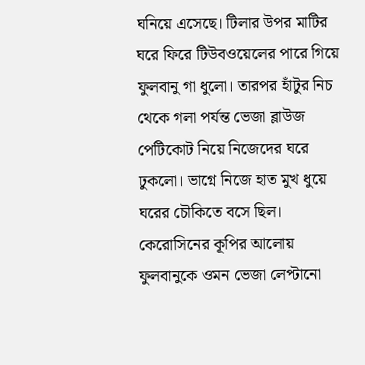ঘনিয়ে এসেছে। টিলার উপর মাটির ঘরে ফিরে টিউবওয়েলের পারে গিয়ে ফুলবানু গা ধুলো। তারপর হাঁটুর নিচ থেকে গলা পর্যন্ত ভেজা ব্লাউজ পেটিকোট নিয়ে নিজেদের ঘরে ঢুকলো। ভাগ্নে নিজে হাত মুখ ধুয়ে ঘরের চৌকিতে বসে ছিল।
কেরোসিনের কূপির আলোয় ফুলবানুকে ওমন ভেজা লেপ্টানো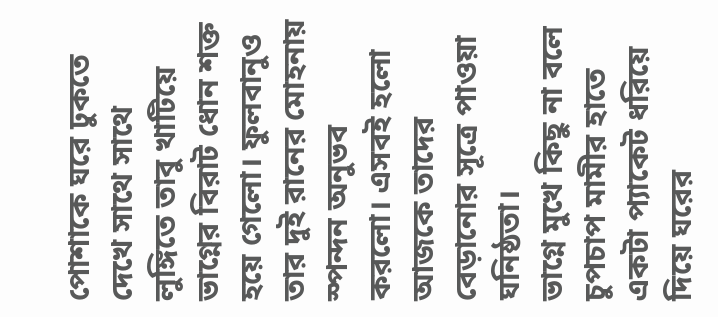পোশাকে ঘরে ঢুকতে দেখে সাথে সাথে লুঙ্গিতে তাবু খাটিয়ে ভাগ্নের বিরাট ধোন শক্ত হয়ে গেলো। ফুলবানুও তার দুই রানের মোহনায় স্পন্দন অনুভব করলো। এসবই হলো আজকে তাদের বেড়ানোর সূত্রে পাওয়া ঘনিষ্ঠতা।
ভাগ্নে মুখে কিছু না বলে চুপচাপ মামীর হাতে একটা প্যাকেট ধরিয়ে দিয়ে ঘরের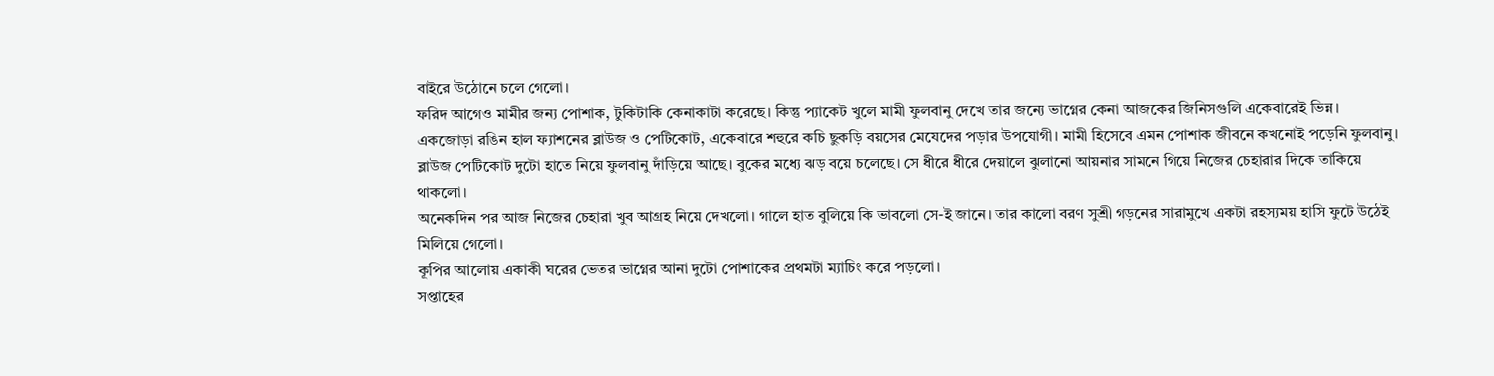বাইরে উঠোনে চলে গেলো।
ফরিদ আগেও মামীর জন্য পোশাক, টুকিটাকি কেনাকাটা করেছে। কিন্তু প্যাকেট খুলে মামী ফুলবানু দেখে তার জন্যে ভাগ্নের কেনা আজকের জিনিসগুলি একেবারেই ভিন্ন।
একজোড়া রঙিন হাল ফ্যাশনের ব্লাউজ ও পেটিকোট, একেবারে শহুরে কচি ছুকড়ি বয়সের মেযেদের পড়ার উপযোগী। মামী হিসেবে এমন পোশাক জীবনে কখনোই পড়েনি ফুলবানু।
ব্লাউজ পেটিকোট দুটো হাতে নিয়ে ফুলবানু দাঁড়িয়ে আছে। বুকের মধ্যে ঝড় বয়ে চলেছে। সে ধীরে ধীরে দেয়ালে ঝুলানো আয়নার সামনে গিয়ে নিজের চেহারার দিকে তাকিয়ে থাকলো।
অনেকদিন পর আজ নিজের চেহারা খুব আগ্রহ নিয়ে দেখলো। গালে হাত বুলিয়ে কি ভাবলো সে-ই জানে। তার কালো বরণ সুশ্রী গড়নের সারামুখে একটা রহস্যময় হাসি ফুটে উঠেই মিলিয়ে গেলো।
কূপির আলোয় একাকী ঘরের ভেতর ভাগ্নের আনা দুটো পোশাকের প্রথমটা ম্যাচিং করে পড়লো।
সপ্তাহের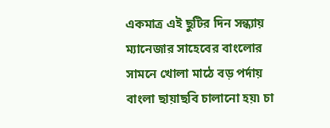একমাত্র এই ছুটির দিন সন্ধ্যায় ম্যানেজার সাহেবের বাংলোর সামনে খোলা মাঠে বড় পর্দায় বাংলা ছায়াছবি চালানো হয়৷ চা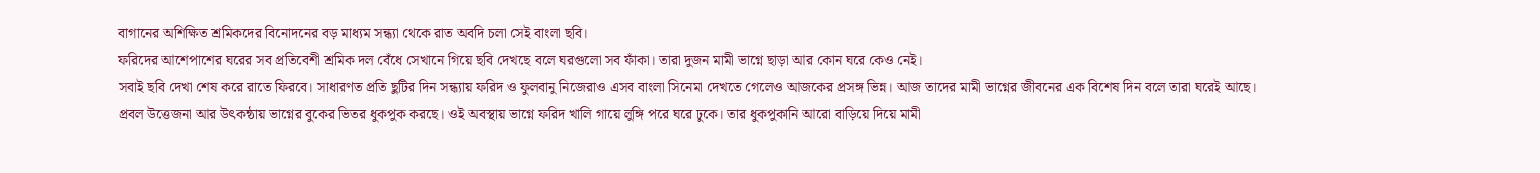বাগানের অশিক্ষিত শ্রমিকদের বিনোদনের বড় মাধ্যম সন্ধ্যা থেকে রাত অবদি চলা সেই বাংলা ছবি।
ফরিদের আশেপাশের ঘরের সব প্রতিবেশী শ্রমিক দল বেঁধে সেখানে গিয়ে ছবি দেখছে বলে ঘরগুলো সব ফাঁকা। তারা দুজন মামী ভাগ্নে ছাড়া আর কোন ঘরে কেও নেই।
সবাই ছবি দেখা শেষ করে রাতে ফিরবে। সাধারণত প্রতি ছুটির দিন সন্ধ্যায় ফরিদ ও ফুলবানু নিজেরাও এসব বাংলা সিনেমা দেখতে গেলেও আজকের প্রসঙ্গ ভিন্ন। আজ তাদের মামী ভাগ্নের জীবনের এক বিশেষ দিন বলে তারা ঘরেই আছে।
প্রবল উত্তেজনা আর উৎকন্ঠায় ভাগ্নের বুকের ভিতর ধুকপুক করছে। ওই অবস্থায় ভাগ্নে ফরিদ খালি গায়ে লুঙ্গি পরে ঘরে ঢুকে। তার ধুকপুকানি আরো বাড়িয়ে দিয়ে মামী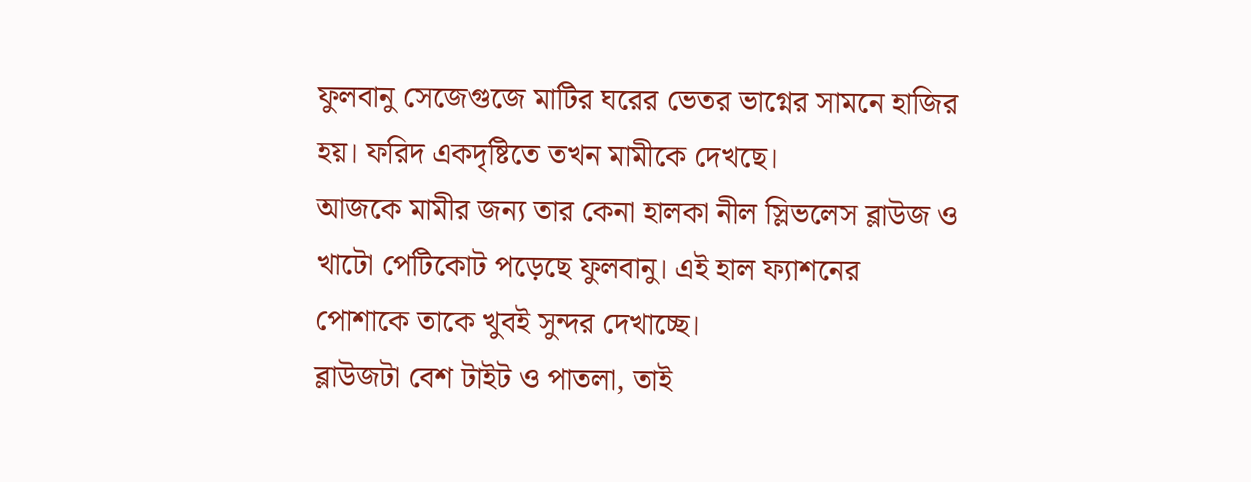ফুলবানু সেজেগুজে মাটির ঘরের ভেতর ভাগ্নের সামনে হাজির হয়। ফরিদ একদৃষ্টিতে তখন মামীকে দেখছে।
আজকে মামীর জন্য তার কেনা হালকা নীল স্লিভলেস ব্লাউজ ও খাটো পেটিকোট পড়েছে ফুলবানু। এই হাল ফ্যাশনের পোশাকে তাকে খুবই সুন্দর দেখাচ্ছে।
ব্লাউজটা বেশ টাইট ও পাতলা, তাই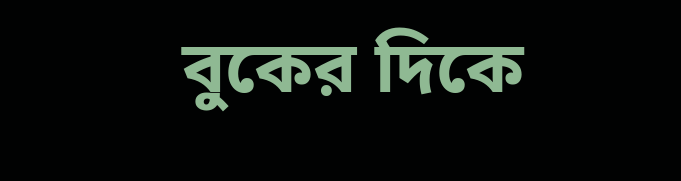বুকের দিকে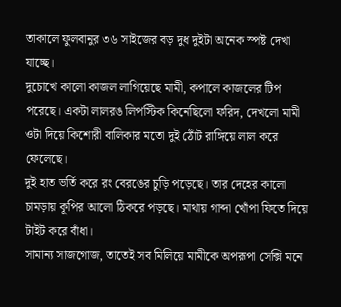তাকালে ফুলবানুর ৩৬ সাইজের বড় দুধ দুইটা অনেক স্পষ্ট দেখা যাচ্ছে।
দুচোখে কালো কাজল লাগিয়েছে মামী, কপালে কাজলের টিপ পরেছে। একটা লালরঙ লিপস্টিক কিনেছিলো ফরিদ, দেখলো মামী ওটা দিয়ে কিশোরী বালিকার মতো দুই ঠোঁট রাঙ্গিয়ে লাল করে ফেলেছে।
দুই হাত ভর্তি করে রং বেরঙের চুড়ি পড়েছে। তার দেহের কালো চামড়ায় কূপির আলো ঠিকরে পড়ছে। মাথায় গাব্দা খোঁপা ফিতে দিয়ে টাইট করে বাঁধা।
সামান্য সাজগোজ, তাতেই সব মিলিয়ে মামীকে অপরূপা সেক্সি মনে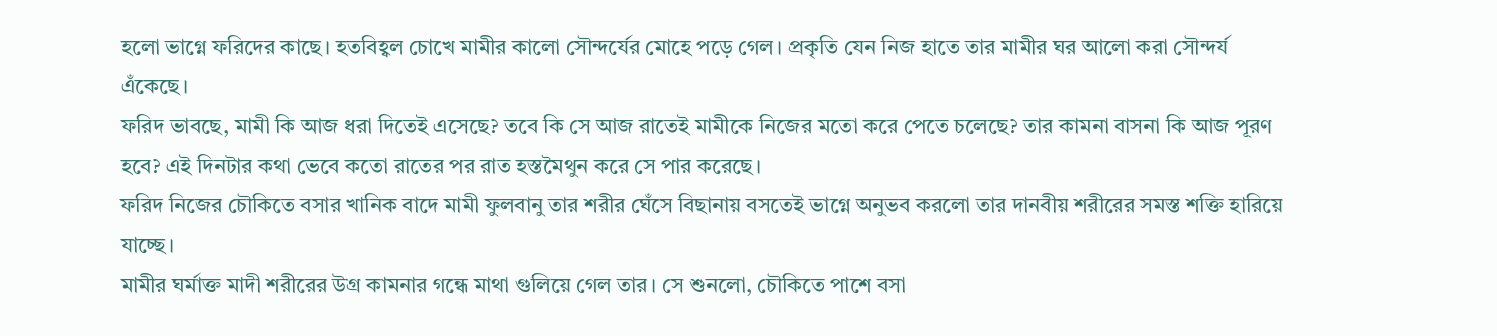হলো ভাগ্নে ফরিদের কাছে। হতবিহ্বল চোখে মামীর কালো সৌন্দর্যের মোহে পড়ে গেল। প্রকৃতি যেন নিজ হাতে তার মামীর ঘর আলো করা সৌন্দর্য এঁকেছে।
ফরিদ ভাবছে, মামী কি আজ ধরা দিতেই এসেছে? তবে কি সে আজ রাতেই মামীকে নিজের মতো করে পেতে চলেছে? তার কামনা বাসনা কি আজ পূরণ হবে? এই দিনটার কথা ভেবে কতো রাতের পর রাত হস্তমৈথুন করে সে পার করেছে।
ফরিদ নিজের চৌকিতে বসার খানিক বাদে মামী ফুলবানু তার শরীর ঘেঁসে বিছানায় বসতেই ভাগ্নে অনুভব করলো তার দানবীয় শরীরের সমস্ত শক্তি হারিয়ে যাচ্ছে।
মামীর ঘর্মাক্ত মাদী শরীরের উগ্র কামনার গন্ধে মাথা গুলিয়ে গেল তার। সে শুনলো, চৌকিতে পাশে বসা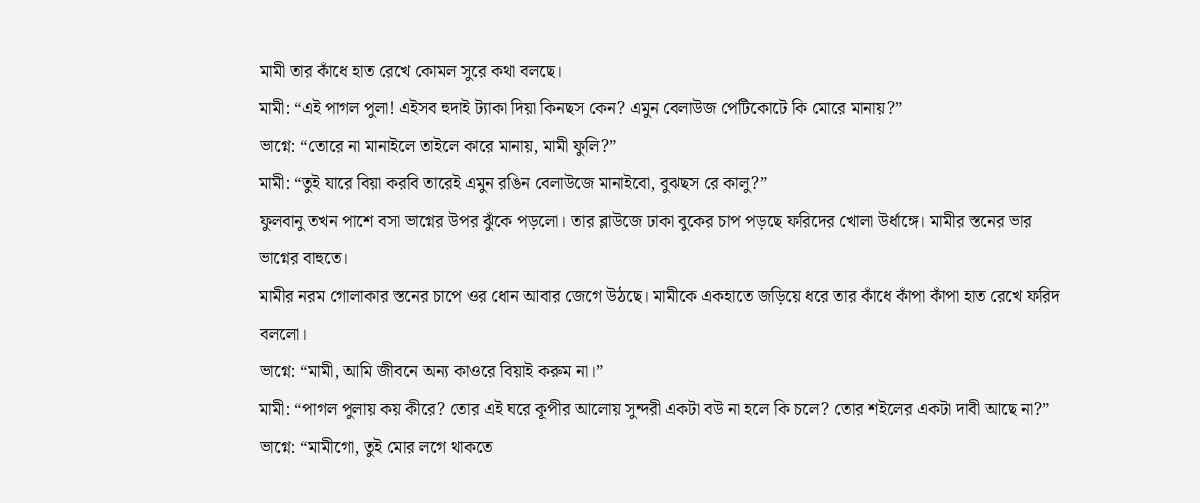মামী তার কাঁধে হাত রেখে কোমল সুরে কথা বলছে।
মামী: “এই পাগল পুলা! এইসব হুদাই ট্যাকা দিয়া কিনছস কেন? এমুন বেলাউজ পেটিকোটে কি মোরে মানায়?”
ভাগ্নে: “তোরে না মানাইলে তাইলে কারে মানায়, মামী ফুলি?”
মামী: “তুই যারে বিয়া করবি তারেই এমুন রঙিন বেলাউজে মানাইবো, বুঝছস রে কালু?”
ফুলবানু তখন পাশে বসা ভাগ্নের উপর ঝুঁকে পড়লো। তার ব্লাউজে ঢাকা বুকের চাপ পড়ছে ফরিদের খোলা উর্ধাঙ্গে। মামীর স্তনের ভার ভাগ্নের বাহুতে।
মামীর নরম গোলাকার স্তনের চাপে ওর ধোন আবার জেগে উঠছে। মামীকে একহাতে জড়িয়ে ধরে তার কাঁধে কাঁপা কাঁপা হাত রেখে ফরিদ বললো।
ভাগ্নে: “মামী, আমি জীবনে অন্য কাওরে বিয়াই করুম না।”
মামী: “পাগল পুলায় কয় কীরে? তোর এই ঘরে কূপীর আলোয় সুন্দরী একটা বউ না হলে কি চলে? তোর শইলের একটা দাবী আছে না?”
ভাগ্নে: “মামীগো, তুই মোর লগে থাকতে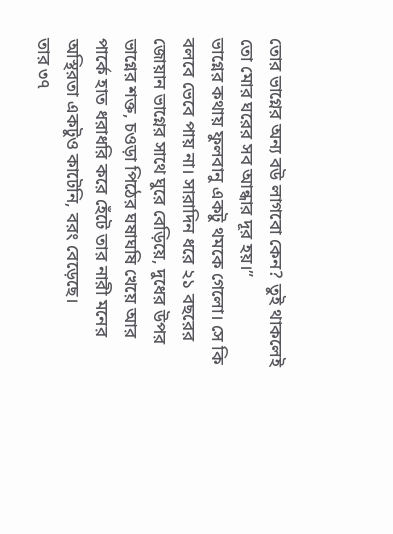তোর ভাগ্নের অন্য বউ লাগবো কেন? তুই থাকলেই তো মোর ঘরের সব আন্ধার দূর হয়।”
ভাগ্নের কথায় ফুলবানু একটু থমকে গেলো। সে কি বলবে ভেবে পায় না। সারাদিন ধরে ২১ বছরের জোয়ান ভাগ্নের সাথে ঘুরে বেড়িয়ে, দুধের উপর ভাগ্নের শক্ত, চওড়া পিঠের ঘষাঘষি খেয়ে আর পার্কে হাত ধরাধরি করে হেঁটে তার নারী মনের অস্থিরতা একটুও কাটেনি, বরং বেড়েছে।
তার ৩৭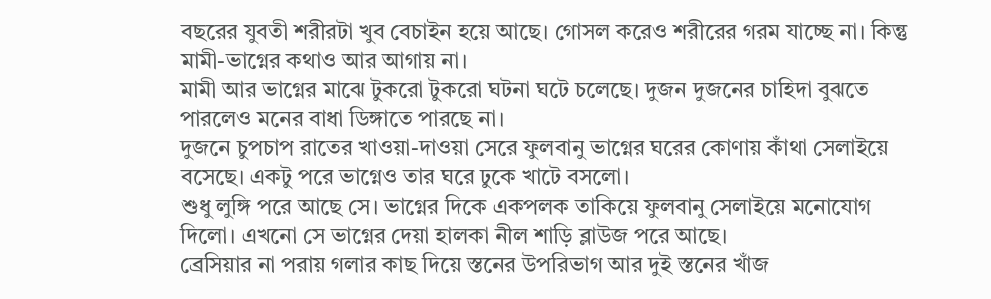বছরের যুবতী শরীরটা খুব বেচাইন হয়ে আছে। গোসল করেও শরীরের গরম যাচ্ছে না। কিন্তু মামী-ভাগ্নের কথাও আর আগায় না।
মামী আর ভাগ্নের মাঝে টুকরো টুকরো ঘটনা ঘটে চলেছে। দুজন দুজনের চাহিদা বুঝতে পারলেও মনের বাধা ডিঙ্গাতে পারছে না।
দুজনে চুপচাপ রাতের খাওয়া-দাওয়া সেরে ফুলবানু ভাগ্নের ঘরের কোণায় কাঁথা সেলাইয়ে বসেছে। একটু পরে ভাগ্নেও তার ঘরে ঢুকে খাটে বসলো।
শুধু লুঙ্গি পরে আছে সে। ভাগ্নের দিকে একপলক তাকিয়ে ফুলবানু সেলাইয়ে মনোযোগ দিলো। এখনো সে ভাগ্নের দেয়া হালকা নীল শাড়ি ব্লাউজ পরে আছে।
ব্রেসিয়ার না পরায় গলার কাছ দিয়ে স্তনের উপরিভাগ আর দুই স্তনের খাঁজ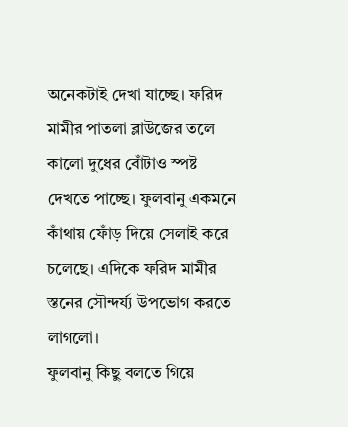অনেকটাই দেখা যাচ্ছে। ফরিদ মামীর পাতলা ব্লাউজের তলে কালো দুধের বোঁটাও স্পষ্ট দেখতে পাচ্ছে। ফুলবানু একমনে কাঁথায় ফোঁড় দিয়ে সেলাই করে চলেছে। এদিকে ফরিদ মামীর স্তনের সৌন্দর্য্য উপভোগ করতে লাগলো।
ফুলবানু কিছু বলতে গিয়ে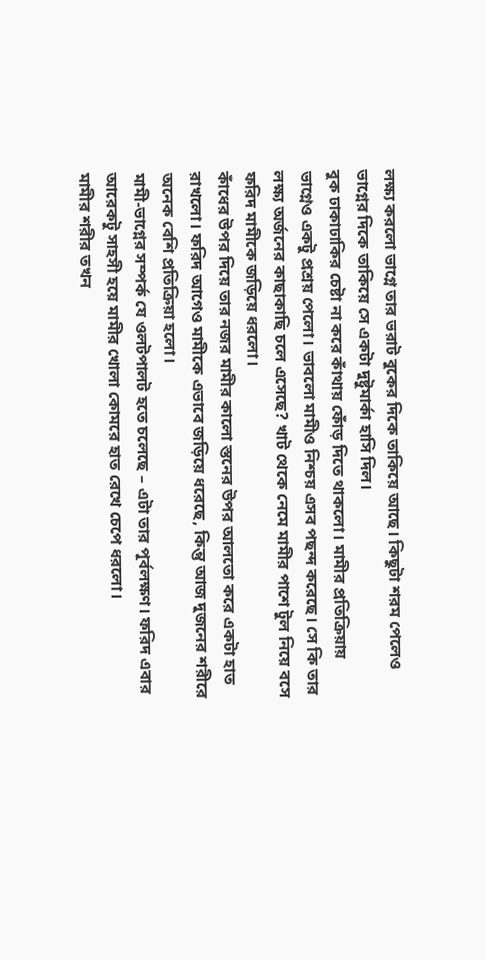লক্ষ্য করলো ভাগ্নে তার ভরাট বুকের দিকে তাকিয়ে আছে। কিছুটা শরম পেলেও ভাগ্নের দিকে তাকিয়ে সে একটা দুষ্টুমার্কা হাসি দিল।
বুক ঢাকাঢাকির চেষ্টা না করে কাঁথায় ফোঁড় দিতে থাকলো। মামীর প্রতিক্রিয়ায় ভাগ্নেও একটু প্রশ্রয় পেলো। ভাবলো মামীও নিশ্চয় এসব পছন্দ করেছে। সে কি তার লক্ষ্য অর্জনের কাছাকাছি চলে এসেছে? খাট থেকে নেমে মামীর পাশে টুল নিয়ে বসে ফরিদ মামীকে জড়িয়ে ধরলো।
কাঁধের উপর দিয়ে তার নজর মামীর কালো স্তনের উপর আলতো করে একটা হাত রাখলো। ফরিদ আগেও মামীকে এভাবে জড়িয়ে ধরেছে, কিন্তু আজ দুজনের শরীরে অনেক বেশি প্রতিক্রিয়া হলো।
মামী-ভাগ্নের সম্পর্ক যে ওলটপালট হতে চলেছে – এটা তার পূর্বলক্ষণ। ফরিদ এবার আরেকটু সাহসী হয়ে মামীর খোলা কোমরে হাত রেখে চেপে ধরলো।
মামীর শরীর তখন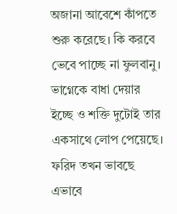অজানা আবেশে কাঁপতে শুরু করেছে। কি করবে ভেবে পাচ্ছে না ফুলবানু। ভাগ্নেকে বাধা দেয়ার ইচ্ছে ও শক্তি দুটোই তার একসাথে লোপ পেয়েছে। ফরিদ তখন ভাবছে এভাবে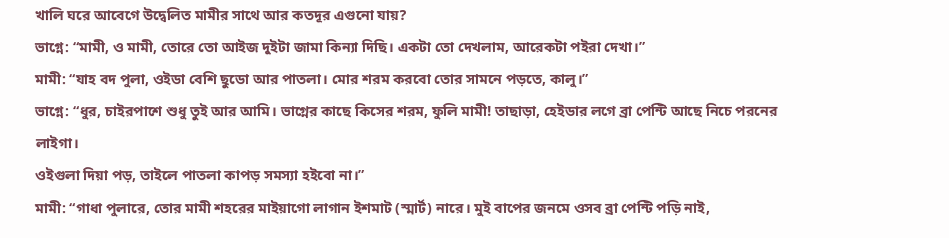খালি ঘরে আবেগে উদ্বেলিত মামীর সাথে আর কতদূর এগুনো যায়?
ভাগ্নে: “মামী, ও মামী, তোরে তো আইজ দুইটা জামা কিন্যা দিছি। একটা তো দেখলাম, আরেকটা পইরা দেখা।”
মামী: “যাহ বদ পুলা, ওইডা বেশি ছুডো আর পাতলা। মোর শরম করবো তোর সামনে পড়তে, কালু।”
ভাগ্নে: “ধুর, চাইরপাশে শুধু তুই আর আমি। ভাগ্নের কাছে কিসের শরম, ফুলি মামী! তাছাড়া, হেইডার লগে ব্রা পেন্টি আছে নিচে পরনের লাইগা।
ওইগুলা দিয়া পড়, তাইলে পাতলা কাপড় সমস্যা হইবো না।”
মামী: “গাধা পুলারে, তোর মামী শহরের মাইয়াগো লাগান ইশমাট (স্মার্ট) নারে। মুই বাপের জনমে ওসব ব্রা পেন্টি পড়ি নাই,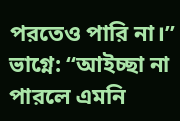পরতেও পারি না।”
ভাগ্নে: “আইচ্ছা না পারলে এমনি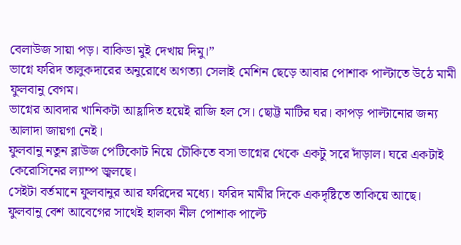বেলাউজ সায়া পড়। বাকিডা মুই দেখায় দিমু।”
ভাগ্নে ফরিদ তালুকদারের অনুরোধে অগত্যা সেলাই মেশিন ছেড়ে আবার পোশাক পাল্টাতে উঠে মামী ফুলবানু বেগম।
ভাগ্নের আবদার খানিকটা আহ্লাদিত হয়েই রাজি হল সে। ছোট্ট মাটির ঘর। কাপড় পাল্টানোর জন্য আলাদা জায়গা নেই।
ফুলবানু নতুন ব্লাউজ পেটিকোট নিয়ে চৌকিতে বসা ভাগ্নের থেকে একটু সরে দাঁড়াল। ঘরে একটাই কেরোসিনের ল্যাম্প জ্বলছে।
সেইটা বর্তমানে ফুলবানুর আর ফরিদের মধ্যে। ফরিদ মামীর দিকে একদৃষ্টিতে তাকিয়ে আছে। ফুলবানু বেশ আবেগের সাথেই হালকা নীল পোশাক পাল্টে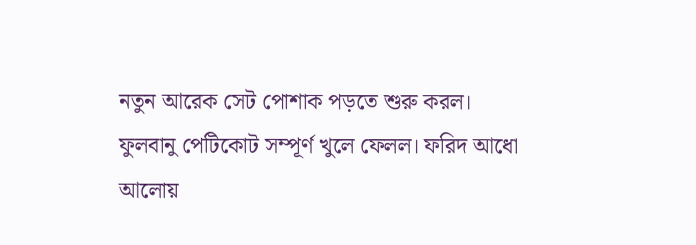নতুন আরেক সেট পোশাক পড়তে শুরু করল।
ফুলবানু পেটিকোট সম্পূর্ণ খুলে ফেলল। ফরিদ আধো আলোয়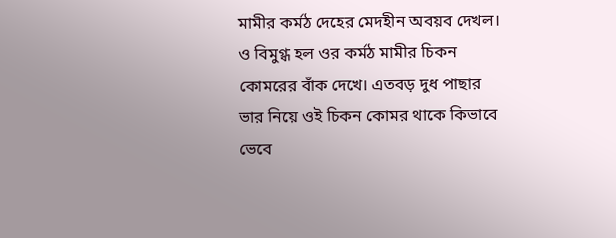মামীর কর্মঠ দেহের মেদহীন অবয়ব দেখল। ও বিমুগ্ধ হল ওর কর্মঠ মামীর চিকন কোমরের বাঁক দেখে। এতবড় দুধ পাছার ভার নিয়ে ওই চিকন কোমর থাকে কিভাবে ভেবে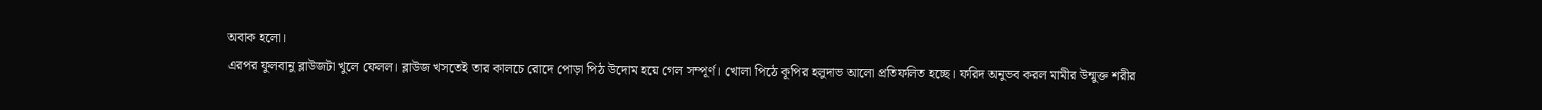অবাক হলো।
এরপর ফুলবানু ব্লাউজটা খুলে ফেলল। ব্লাউজ খসতেই তার কালচে রোদে পোড়া পিঠ উদোম হয়ে গেল সম্পূর্ণ। খোলা পিঠে কূপির হলুদাভ আলো প্রতিফলিত হচ্ছে। ফরিদ অনুভব করল মামীর উন্মুক্ত শরীর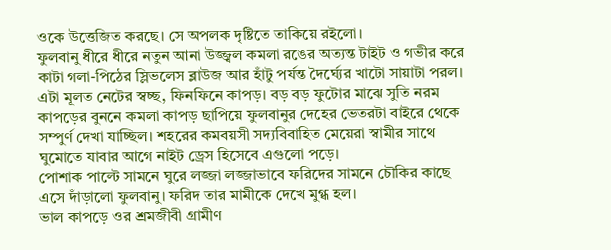ওকে উত্তেজিত করছে। সে অপলক দৃষ্টিতে তাকিয়ে রইলো।
ফুলবানু ধীরে ধীরে নতুন আনা উজ্জ্বল কমলা রঙের অত্যন্ত টাইট ও গভীর করে কাটা গলা-পিঠের স্লিভলেস ব্লাউজ আর হাঁটু পর্যন্ত দৈর্ঘ্যের খাটো সায়াটা পরল।
এটা মূলত নেটের স্বচ্ছ, ফিনফিনে কাপড়। বড় বড় ফুটোর মাঝে সুতি নরম কাপড়ের বুননে কমলা কাপড় ছাপিয়ে ফুলবানুর দেহের ভেতরটা বাইরে থেকে সম্পুর্ণ দেখা যাচ্ছিল। শহরের কমবয়সী সদ্যবিবাহিত মেয়েরা স্বামীর সাথে ঘুমোতে যাবার আগে নাইট ড্রেস হিসেবে এগুলো পড়ে।
পোশাক পাল্টে সামনে ঘুরে লজ্জা লজ্জাভাবে ফরিদের সামনে চৌকির কাছে এসে দাঁড়ালো ফুলবানু। ফরিদ তার মামীকে দেখে মুগ্ধ হল।
ভাল কাপড়ে ওর শ্রমজীবী গ্রামীণ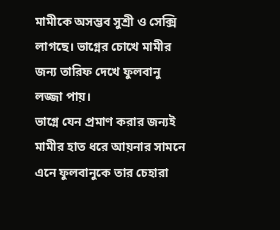মামীকে অসম্ভব সুশ্রী ও সেক্সি লাগছে। ভাগ্নের চোখে মামীর জন্য তারিফ দেখে ফুলবানু লজ্জা পায়।
ভাগ্নে যেন প্রমাণ করার জন্যই মামীর হাত ধরে আয়নার সামনে এনে ফুলবানুকে তার চেহারা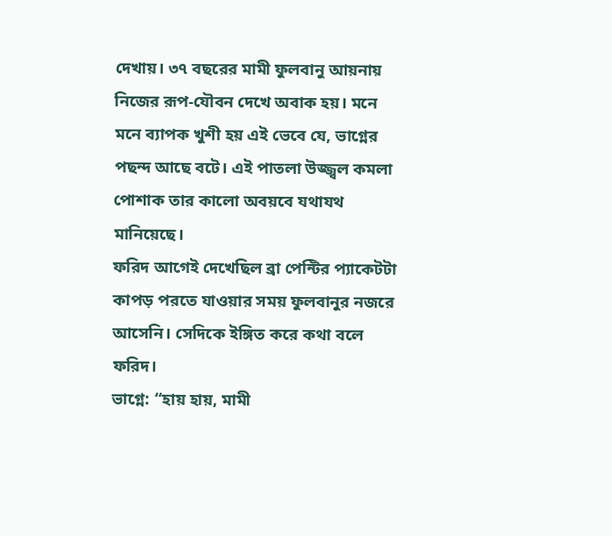দেখায়। ৩৭ বছরের মামী ফুলবানু আয়নায় নিজের রূপ-যৌবন দেখে অবাক হয়। মনে মনে ব্যাপক খুশী হয় এই ভেবে যে, ভাগ্নের পছন্দ আছে বটে। এই পাতলা উজ্জ্বল কমলা পোশাক তার কালো অবয়বে যথাযথ মানিয়েছে।
ফরিদ আগেই দেখেছিল ব্রা পেন্টির প্যাকেটটা কাপড় পরতে যাওয়ার সময় ফুলবানুর নজরে আসেনি। সেদিকে ইঙ্গিত করে কথা বলে ফরিদ।
ভাগ্নে: “হায় হায়, মামী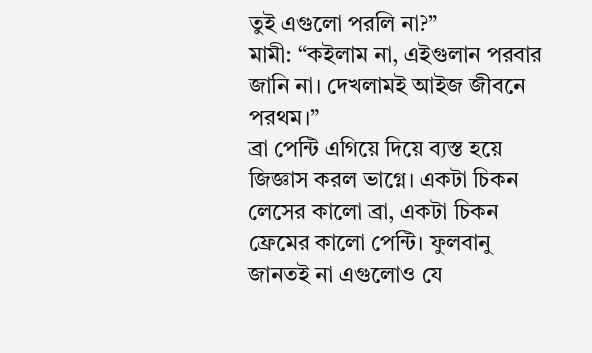তুই এগুলো পরলি না?”
মামী: “কইলাম না, এইগুলান পরবার জানি না। দেখলামই আইজ জীবনে পরথম।”
ব্রা পেন্টি এগিয়ে দিয়ে ব্যস্ত হয়ে জিজ্ঞাস করল ভাগ্নে। একটা চিকন লেসের কালো ব্রা, একটা চিকন ফ্রেমের কালো পেন্টি। ফুলবানু জানতই না এগুলোও যে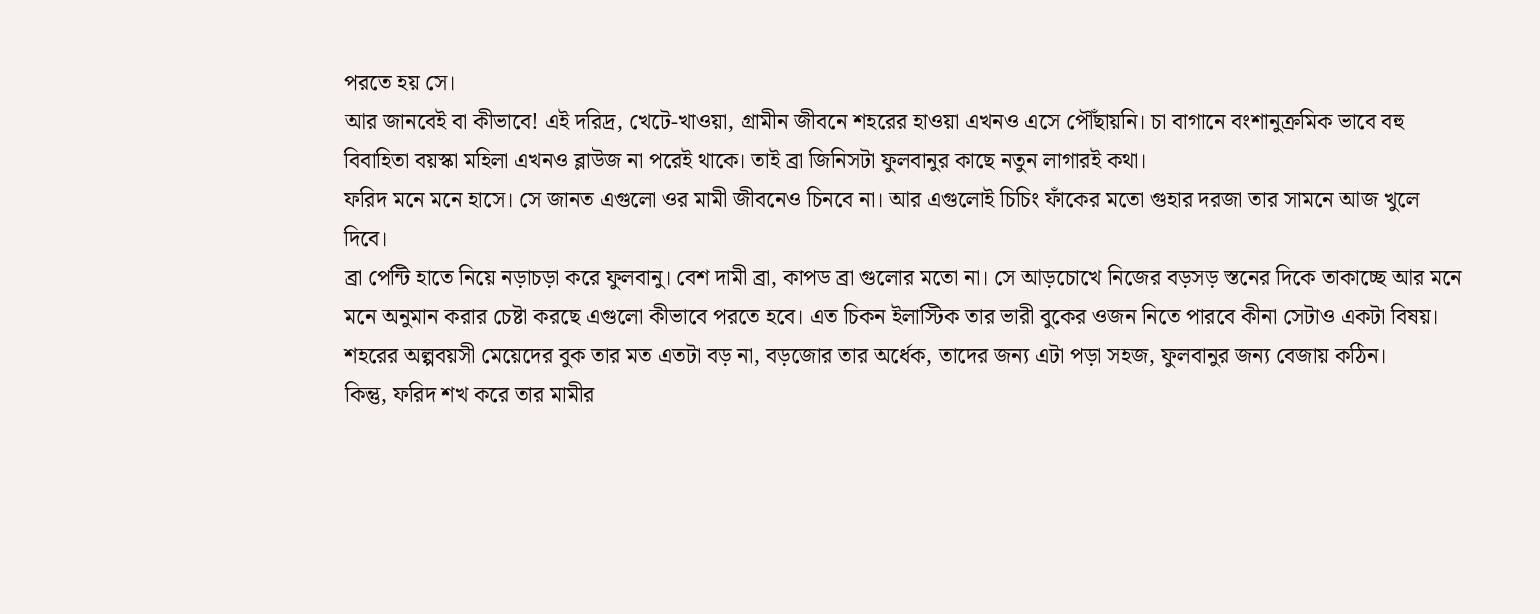পরতে হয় সে।
আর জানবেই বা কীভাবে! এই দরিদ্র, খেটে-খাওয়া, গ্রামীন জীবনে শহরের হাওয়া এখনও এসে পৌঁছায়নি। চা বাগানে বংশানুক্রমিক ভাবে বহু বিবাহিতা বয়স্কা মহিলা এখনও ব্লাউজ না পরেই থাকে। তাই ব্রা জিনিসটা ফুলবানুর কাছে নতুন লাগারই কথা।
ফরিদ মনে মনে হাসে। সে জানত এগুলো ওর মামী জীবনেও চিনবে না। আর এগুলোই চিচিং ফাঁকের মতো গুহার দরজা তার সামনে আজ খুলে দিবে।
ব্রা পেন্টি হাতে নিয়ে নড়াচড়া করে ফুলবানু। বেশ দামী ব্রা, কাপড ব্রা গুলোর মতো না। সে আড়চোখে নিজের বড়সড় স্তনের দিকে তাকাচ্ছে আর মনে মনে অনুমান করার চেষ্টা করছে এগুলো কীভাবে পরতে হবে। এত চিকন ইলাস্টিক তার ভারী বুকের ওজন নিতে পারবে কীনা সেটাও একটা বিষয়।
শহরের অল্পবয়সী মেয়েদের বুক তার মত এতটা বড় না, বড়জোর তার অর্ধেক, তাদের জন্য এটা পড়া সহজ, ফুলবানুর জন্য বেজায় কঠিন।
কিন্তু, ফরিদ শখ করে তার মামীর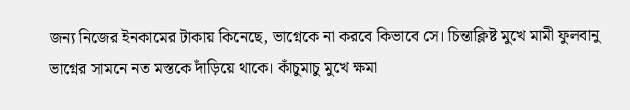জন্য নিজের ইনকামের টাকায় কিনেছে, ভাগ্নেকে না করবে কিভাবে সে। চিন্তাক্লিষ্ট মুখে মামী ফুলবানু ভাগ্নের সামনে নত মস্তকে দাঁড়িয়ে থাকে। কাঁচুমাচু মুখে ক্ষমা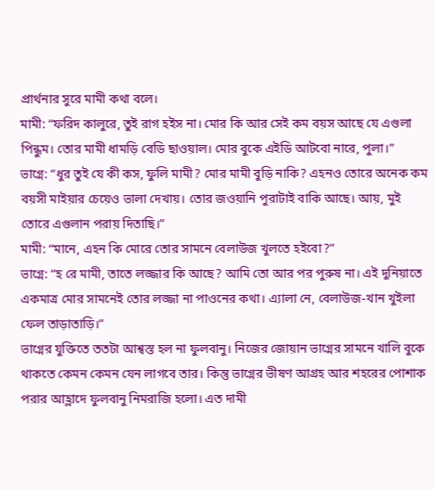প্রার্থনার সুরে মামী কথা বলে।
মামী: “ফরিদ কালুরে, তুই রাগ হইস না। মোর কি আর সেই কম বয়স আছে যে এগুলা পিন্ধুম। তোর মামী ধামড়ি বেডি ছাওয়াল। মোর বুকে এইডি আটবো নারে, পুলা।”
ভাগ্নে: “ধুর তুই যে কী কস, ফুলি মামী? মোর মামী বুড়ি নাকি? এহনও তোরে অনেক কম বয়সী মাইয়ার চেয়েও ভালা দেখায়। তোর জওয়ানি পুরাটাই বাকি আছে। আয়, মুই তোরে এগুলান পরায় দিতাছি।”
মামী: “মানে, এহন কি মোরে তোর সামনে বেলাউজ খুলতে হইবো?”
ভাগ্নে: “হ রে মামী, তাতে লজ্জার কি আছে? আমি তো আর পর পুরুষ না। এই দুনিয়াতে একমাত্র মোর সামনেই তোর লজ্জা না পাওনের কথা। এ্যালা নে, বেলাউজ-খান খুইলা ফেল তাড়াতাড়ি।”
ভাগ্নের যুক্তিতে ততটা আশ্বস্ত হল না ফুলবানু। নিজের জোয়ান ভাগ্নের সামনে খালি বুকে থাকতে কেমন কেমন যেন লাগবে তার। কিন্তু ভাগ্নের ভীষণ আগ্রহ আর শহরের পোশাক পরার আহ্লাদে ফুলবানু নিমরাজি হলো। এত দামী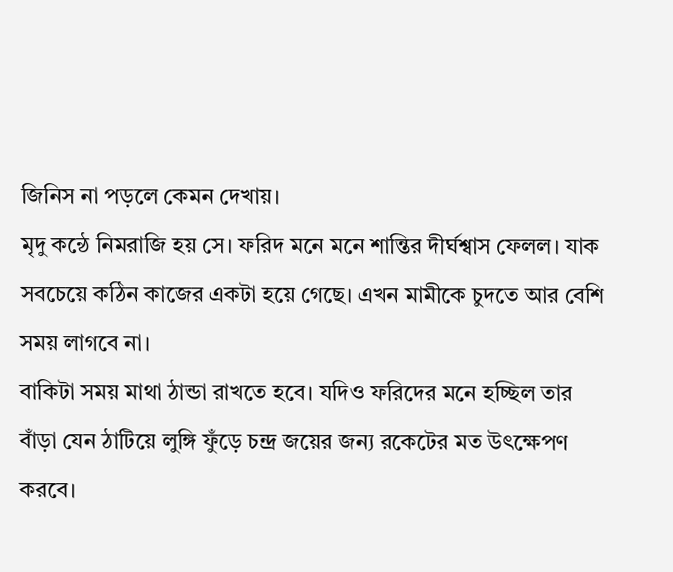জিনিস না পড়লে কেমন দেখায়।
মৃদু কন্ঠে নিমরাজি হয় সে। ফরিদ মনে মনে শান্তির দীর্ঘশ্বাস ফেলল। যাক সবচেয়ে কঠিন কাজের একটা হয়ে গেছে। এখন মামীকে চুদতে আর বেশি সময় লাগবে না।
বাকিটা সময় মাথা ঠান্ডা রাখতে হবে। যদিও ফরিদের মনে হচ্ছিল তার বাঁড়া যেন ঠাটিয়ে লুঙ্গি ফুঁড়ে চন্দ্র জয়ের জন্য রকেটের মত উৎক্ষেপণ করবে।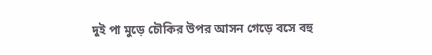দুই পা মুড়ে চৌকির উপর আসন গেড়ে বসে বহু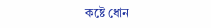কষ্টে ধোন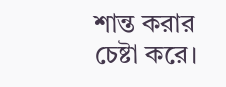শান্ত করার চেষ্টা করে।